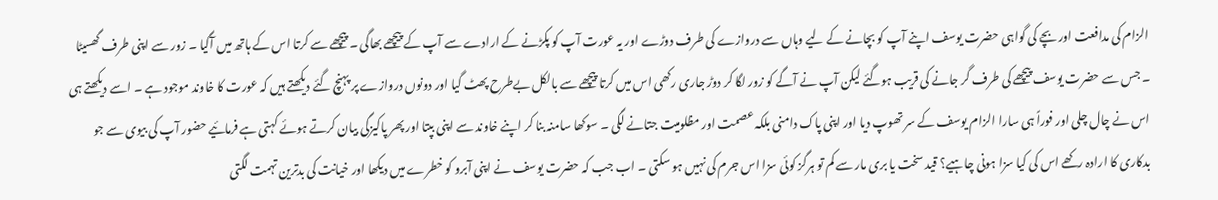الزام کی مدافعت اور بچے کی گواہی حضرت یوسف اپنے آپ کو بچانے کے لیے وہاں سے دروازے کی طرف دوڑے اور یہ عورت آپ کو پکڑنے کے ارادے سے آپ کے پیچھے بھاگی ۔ پیچھے سے کرتا اس کے ہاتھ میں آگیا ۔ زور سے اپنی طرف گھسیٹا ۔ جس سے حضرت یوسف پیچھے کی طرف گر جانے کی قریب ہوگئے لیکن آپ نے آگے کو زور لگا کر دوڑ جاری رکھی اس میں کرتا پیچھے سے بالکل بےطرح پھٹ گیا اور دونوں دروازے پر پہنچ گئے دیکھتے ہیں کہ عورت کا خاوند موجود ہے ۔ اسے دیکھتے ہی اس نے چال چلی اور فوراً ہی سارا الزام یوسف کے سر تھوپ دیا اور اپنی پاک دامنی بلکہ عصمت اور مظلومیت جتانے لگی ۔ سوکھا سامنہ بنا کر اپنے خاوند سے اپنی بپتا اور پھر پاکیزگی بیان کرتے ہوئے کہتی ہے فرمائیے حضور آپ کی بیوی سے جو بدکاری کا ارادہ رکھے اس کی کیا سزا ہونی چاہیے؟ قید سخت یا بری مار سے کم تو ہرگز کوئی سزا اس جرم کی نہیں ہو سکتی ۔ اب جب کہ حضرت یوسف نے اپنی آبرو کو خطرے میں دیکھا اور خیانت کی بدترین تہمت لگتی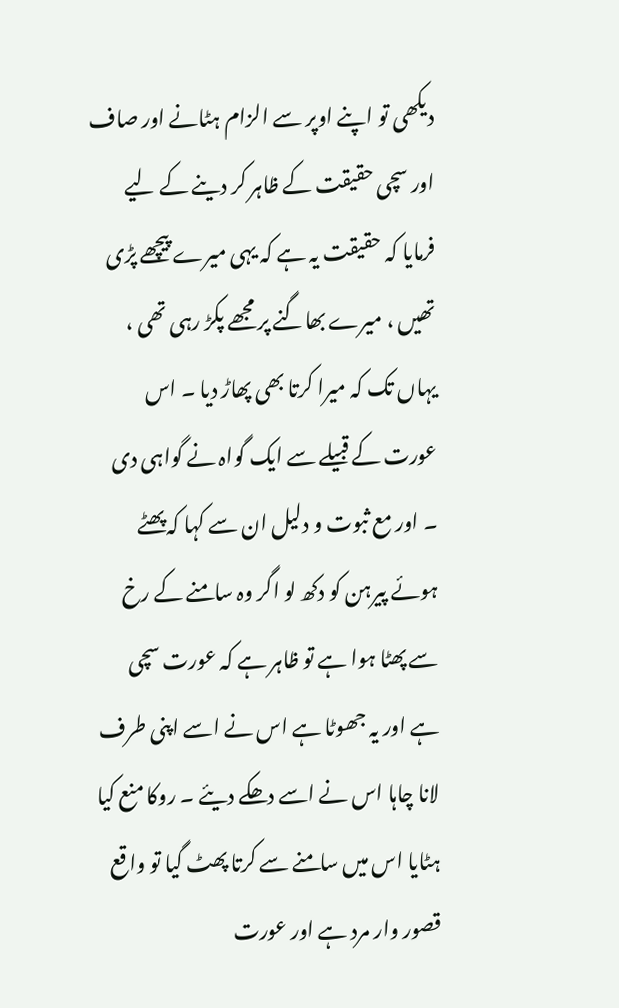دیکھی تو اپنے اوپر سے الزام ہٹانے اور صاف اور سچی حقیقت کے ظاہر کر دینے کے لیے فرمایا کہ حقیقت یہ ہے کہ یہی میرے پیچھے پڑی تھیں ، میرے بھاگنے پر مجھے پکڑ رہی تھی ، یہاں تک کہ میرا کرتا بھی پھاڑ دیا ۔ اس عورت کے قبیلے سے ایک گواہ نے گواہی دی ۔ اور مع ثبوت و دلیل ان سے کہا کہ پھٹے ہوئے پیرہن کو دکھ لو اگر وہ سامنے کے رخ سے پھٹا ہوا ہے تو ظاہر ہے کہ عورت سچی ہے اور یہ جھوٹا ہے اس نے اسے اپنی طرف لانا چاہا اس نے اسے دھکے دیئے ۔ روکا منع کیا ہٹایا اس میں سامنے سے کرتا پھٹ گیا تو واقع قصور وار مرد ہے اور عورت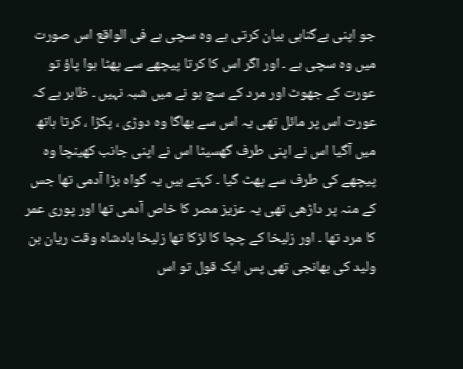جو اپنی بےگناہی بیان کرتی ہے وہ سچی ہے فی الواقع اس صورت میں وہ سچی ہے ۔ اور اگر اس کا کرتا پیچھے سے پھٹا ہوا پاؤ تو عورت کے جھوٹ اور مرد کے سچ ہو نے میں شبہ نہیں ۔ ظاہر ہے کہ عورت اس پر مائل تھی یہ اس سے بھاگا وہ دوڑی ، پکڑا ، کرتا ہاتھ میں آگیا اس نے اپنی طرف گھسیٹا اس نے اپنی جانب کھینچا وہ پیچھے کی طرف سے پھٹ گیا ۔ کہتے ہیں یہ گواہ بڑا آدمی تھا جس کے منہ پر داڑھی تھی یہ عزیز مصر کا خاص آدمی تھا اور پوری عمر کا مرد تھا ۔ اور زلیخا کے چچا کا لڑکا تھا زلیخا بادشاہ وقت ریان بن ولید کی بھانجی تھی پس ایک قول تو اس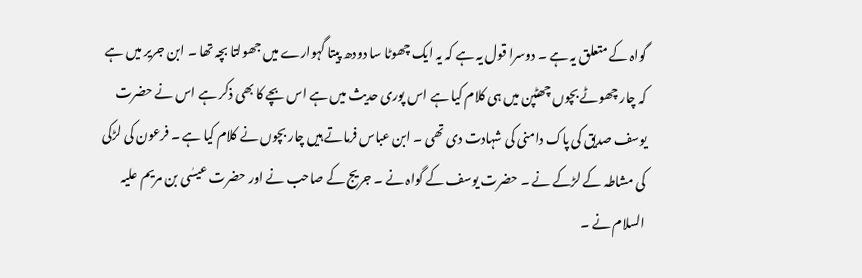گواہ کے متعلق یہ ہے ۔ دوسرا قول یہ ہے کہ یہ ایک چھوٹا سا دودھ پیتا گہوارے میں جھولتا بچہ تھا ۔ ابن جریر میں ہے کہ چار چھوٹے بچوں چھٹپن میں ہی کلام کیا ہے اس پوری حدیث میں ہے اس بچے کا بھی ذکر ہے اس نے حضرت یوسف صدیق کی پاک دامنی کی شہادت دی تھی ۔ ابن عباس فرماتے ہیں چار بچوں نے کلام کیا ہے ۔ فرعون کی لڑکی کی مشاطہ کے لڑکے نے ۔ حضرت یوسف کے گواہ نے ۔ جریج کے صاحب نے اور حضرت عیسٰی بن مریم علیہ السلام نے ۔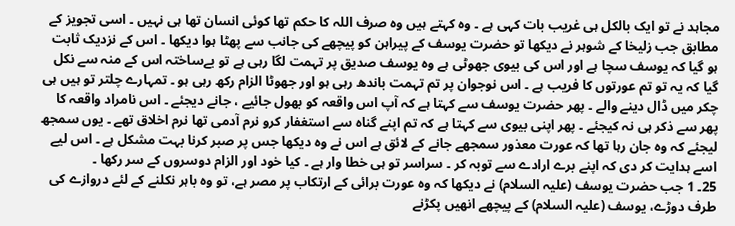مجاہد نے تو ایک بالکل ہی غریب بات کہی ہے ۔ وہ کہتے ہیں وہ صرف اللہ کا حکم تھا کوئی انسان تھا ہی نہیں ۔ اسی تجویز کے مطابق جب زلیخا کے شوہر نے دیکھا تو حضرت یوسف کے پیراہن کو پیچھے کی جانب سے پھٹا ہوا دیکھا ۔ اس کے نزدیک ثابت ہو گیا کہ یوسف سچا ہے اور اس کی بیوی جھوٹی ہے وہ یوسف صدیق پر تہمت لگا رہی ہے تو بےساختہ اس کے منہ سے نکل گیا کہ یہ تو تم عورتوں کا فریب ہے ۔ اس نوجوان پر تم تہمت باندھ رہی ہو اور جھوٹا الزام رکھ رہی ہو ۔ تمہارے چلتر تو ہیں ہی چکر میں ڈال دینے والے ۔ پھر حضرت یوسف سے کہتا ہے کہ آپ اس واقعہ کو بھول جائیے ، جانے دیجئے ۔ اس نامراد واقعہ کا پھر سے ذکر ہی نہ کیجئے ۔ پھر اپنی بیوی سے کہتا ہے کہ تم اپنے گناہ سے استغفار کرو نرم آدمی تھا نرم اخلاق تھے ۔ یوں سمجھ لیجئے کہ وہ جان رہا تھا کہ عورت معذور سمجھے جانے کے لائق ہے اس نے وہ دیکھا جس پر صبر کرنا بہت مشکل ہے ۔ اس لیے اسے ہدایت کر دی کہ اپنے برے ارادے سے توبہ کر ۔ سراسر تو ہی خطا وار ہے ۔ کیا خود اور الزام دوسروں کے سر رکھا ۔
25۔ 1 جب حضرت یوسف (علیہ السلام) نے دیکھا کہ وہ عورت برائی کے ارتکاب پر مصر ہے، تو وہ باہر نکلنے کے لئے دروازے کی طرف دوڑے، یوسف (علیہ السلام) کے پیچھے انھیں پکڑنے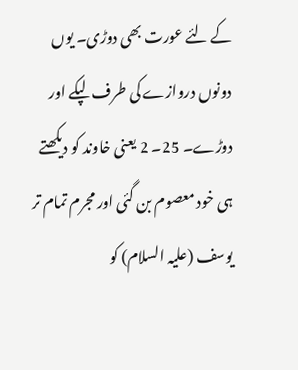کے لئے عورت بھی دوڑی۔ یوں دونوں دروازے کی طرف لپکے اور دوڑے۔ 25۔ 2 یعنی خاوند کو دیکھتے ہی خود معصوم بن گئی اور مجرم تمام تر یوسف (علیہ السلام) کو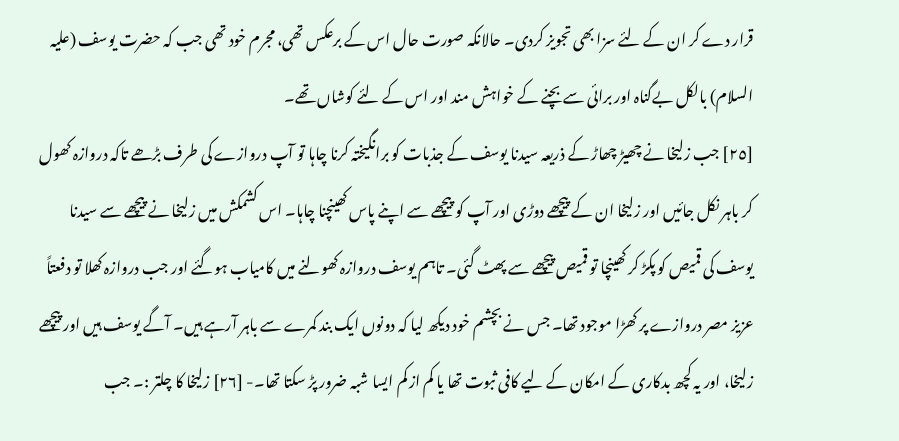قرار دے کر ان کے لئے سزا بھی تجویز کردی۔ حالانکہ صورت حال اس کے برعکس تھی، مجرم خود تھی جب کہ حضرت یوسف (علیہ السلام) بالکل بےگناہ اور برائی سے بچنے کے خواہش مند اور اس کے لئے کوشاں تھے۔
[٢٥] جب زلیخا نے چھیڑ چھاڑ کے ذریعہ سیدنا یوسف کے جذبات کو برانگیختہ کرنا چاہا تو آپ دروازے کی طرف بڑھے تاکہ دروازہ کھول کر باہر نکل جائیں اور زلیخا ان کے پیچھے دوڑی اور آپ کو پیچھے سے اپنے پاس کھینچنا چاہا۔ اس کشمکش میں زلیخا نے پیچھے سے سیدنا یوسف کی قمیص کو پکڑ کر کھینچا تو قمیص پیچھے سے پھٹ گئی۔ تاہم یوسف دروازہ کھولنے میں کامیاب ہوگئے اور جب دروازہ کھلا تو دفعتاً عزیز مصر دروازے پر کھڑا موجود تھا۔ جس نے بچشم خود دیکھ لیا کہ دونوں ایک بند کمرے سے باہر آرہے ہیں۔ آگے یوسف ہیں اور پیچھے زلیخا، اور یہ کچھ بدکاری کے امکان کے لیے کافی ثبوت تھا یا کم از کم ایسا شبہ ضرور پڑ سکتا تھا۔- [٢٦] زلیخا کا چلتر :۔ جب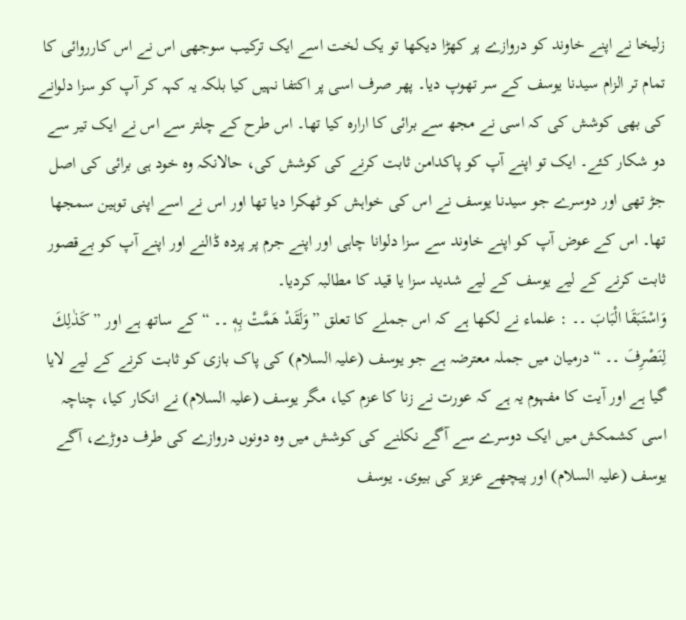زلیخا نے اپنے خاوند کو دروازے پر کھڑا دیکھا تو یک لخت اسے ایک ترکیب سوجھی اس نے اس کارروائی کا تمام تر الزام سیدنا یوسف کے سر تھوپ دیا۔ پھر صرف اسی پر اکتفا نہیں کیا بلکہ یہ کہہ کر آپ کو سزا دلوانے کی بھی کوشش کی کہ اسی نے مجھ سے برائی کا ارارہ کیا تھا۔ اس طرح کے چلتر سے اس نے ایک تیر سے دو شکار کئے۔ ایک تو اپنے آپ کو پاکدامن ثابت کرنے کی کوشش کی، حالانکہ وہ خود ہی برائی کی اصل جڑ تھی اور دوسرے جو سیدنا یوسف نے اس کی خواہش کو ٹھکرا دیا تھا اور اس نے اسے اپنی توہین سمجھا تھا۔ اس کے عوض آپ کو اپنے خاوند سے سزا دلوانا چاہی اور اپنے جرم پر پردہ ڈالنے اور اپنے آپ کو بےقصور ثابت کرنے کے لیے یوسف کے لیے شدید سزا یا قید کا مطالبہ کردیا۔
وَاسْتَبَقَا الْبَابَ ۔۔ : علماء نے لکھا ہے کہ اس جملے کا تعلق ” وَلَقَدْ هَمَّتْ بِهٖ ۔۔ “ کے ساتھ ہے اور ” كَذٰلِكَ لِنَصْرِفَ ۔۔ “ درمیان میں جملہ معترضہ ہے جو یوسف (علیہ السلام) کی پاک بازی کو ثابت کرنے کے لیے لایا گیا ہے اور آیت کا مفہوم یہ ہے کہ عورت نے زنا کا عزم کیا، مگر یوسف (علیہ السلام) نے انکار کیا، چناچہ اسی کشمکش میں ایک دوسرے سے آگے نکلنے کی کوشش میں وہ دونوں دروازے کی طرف دوڑے، آگے یوسف (علیہ السلام) اور پیچھے عزیز کی بیوی۔ یوسف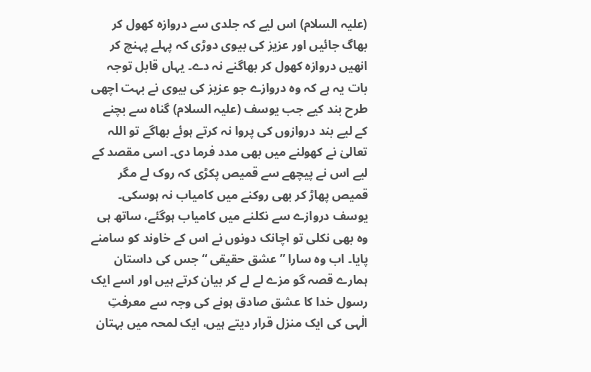(علیہ السلام) اس لیے کہ جلدی سے دروازہ کھول کر بھاگ جائیں اور عزیز کی بیوی دوڑی کہ پہلے پہنچ کر انھیں دروازہ کھول کر بھاگنے نہ دے۔ یہاں قابل توجہ بات یہ ہے کہ وہ دروازے جو عزیز کی بیوی نے بہت اچھی طرح بند کیے جب یوسف (علیہ السلام) گناہ سے بچنے کے لیے بند دروازوں کی پروا نہ کرتے ہوئے بھاگے تو اللہ تعالیٰ نے کھولنے میں بھی مدد فرما دی۔ اسی مقصد کے لیے اس نے پیچھے سے قمیص پکڑی کہ روک لے مگر قمیص پھاڑ کر بھی روکنے میں کامیاب نہ ہوسکی۔ یوسف دروازے سے نکلنے میں کامیاب ہوگئے، ساتھ ہی وہ بھی نکلی تو اچانک دونوں نے اس کے خاوند کو سامنے پایا۔ اب وہ سارا ” عشق حقیقی “ جس کی داستان ہمارے قصہ گو مزے لے لے کر بیان کرتے ہیں اور اسے ایک رسول خدا کا عشق صادق ہونے کی وجہ سے معرفتِ الٰہی کی ایک منزل قرار دیتے ہیں، ایک لمحہ میں بہتان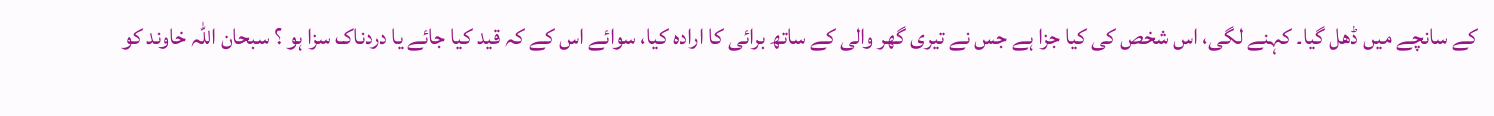کے سانچے میں ڈھل گیا۔ کہنے لگی، اس شخص کی کیا جزا ہے جس نے تیری گھر والی کے ساتھ برائی کا ارادہ کیا، سوائے اس کے کہ قید کیا جائے یا دردناک سزا ہو ؟ سبحان اللہ خاوند کو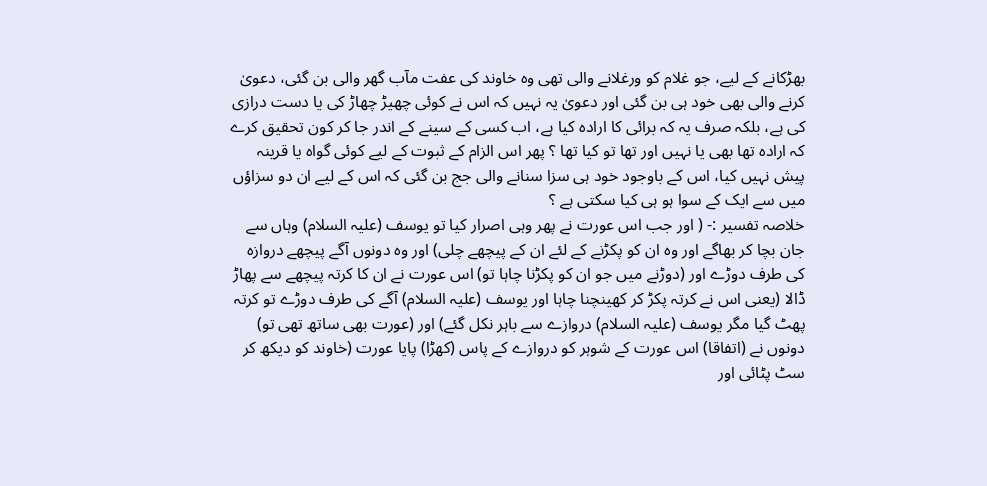بھڑکانے کے لیے، جو غلام کو ورغلانے والی تھی وہ خاوند کی عفت مآب گھر والی بن گئی، دعویٰ کرنے والی بھی خود ہی بن گئی اور دعویٰ یہ نہیں کہ اس نے کوئی چھیڑ چھاڑ کی یا دست درازی کی ہے، بلکہ صرف یہ کہ برائی کا ارادہ کیا ہے، اب کسی کے سینے کے اندر جا کر کون تحقیق کرے کہ ارادہ تھا بھی یا نہیں اور تھا تو کیا تھا ؟ پھر اس الزام کے ثبوت کے لیے کوئی گواہ یا قرینہ پیش نہیں کیا، اس کے باوجود خود ہی سزا سنانے والی جج بن گئی کہ اس کے لیے ان دو سزاؤں میں سے ایک کے سوا ہو ہی کیا سکتی ہے ؟
خلاصہ تفسیر :- ( اور جب اس عورت نے پھر وہی اصرار کیا تو یوسف (علیہ السلام) وہاں سے جان بچا کر بھاگے اور وہ ان کو پکڑنے کے لئے ان کے پیچھے چلی) اور وہ دونوں آگے پیچھے دروازہ کی طرف دوڑے اور (دوڑنے میں جو ان کو پکڑنا چاہا تو) اس عورت نے ان کا کرتہ پیچھے سے پھاڑ ڈالا (یعنی اس نے کرتہ پکڑ کر کھینچنا چاہا اور یوسف (علیہ السلام) آگے کی طرف دوڑے تو کرتہ پھٹ گیا مگر یوسف (علیہ السلام) دروازے سے باہر نکل گئے) اور (عورت بھی ساتھ تھی تو) دونوں نے (اتفاقا) اس عورت کے شوہر کو دروازے کے پاس (کھڑا) پایا عورت (خاوند کو دیکھ کر سٹ پٹائی اور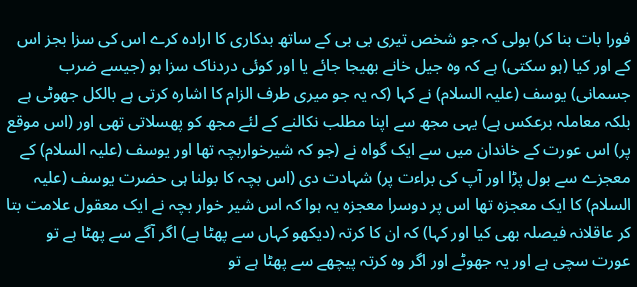فورا بات بنا کر) بولی کہ جو شخص تیری بی بی کے ساتھ بدکاری کا ارادہ کرے اس کی سزا بجز اس کے اور کیا (ہو سکتی) ہے کہ وہ جیل خانے بھیجا جائے یا اور کوئی دردناک سزا ہو (جیسے ضرب جسمانی) یوسف (علیہ السلام) نے کہا (کہ یہ جو میری طرف الزام کا اشارہ کرتی ہے بالکل جھوٹی ہے بلکہ معاملہ برعکس ہے) یہی مجھ سے اپنا مطلب نکالنے کے لئے مجھ کو پھسلاتی تھی اور (اس موقع پر) اس عورت کے خاندان میں سے ایک گواہ نے (جو کہ شیرخواربچہ تھا اور یوسف (علیہ السلام) کے معجزے سے بول پڑا اور آپ کی براءت پر) شہادت دی (اس بچہ کا بولنا ہی حضرت یوسف (علیہ السلام) کا ایک معجزہ تھا اس پر دوسرا معجزہ یہ ہوا کہ اس شیر خوار بچہ نے ایک معقول علامت بتا کر عاقلانہ فیصلہ بھی کیا اور کہا) کہ ان کا کرتہ (دیکھو کہاں سے پھٹا ہے) اگر آگے سے پھٹا ہے تو عورت سچی ہے اور یہ جھوٹے اور اگر وہ کرتہ پیچھے سے پھٹا ہے تو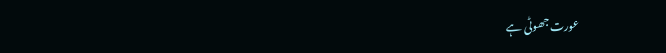عورت جھوٹی ہے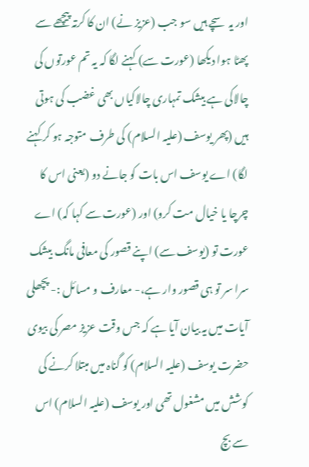اور یہ سچے ہیں سو جب (عزیز نے) ان کا کرتہ پیچھے سے پھٹا ہوا دیکھا (عورت سے) کہنے لگا کہ یہ تم عورتوں کی چالاکی ہے بیشک تمہاری چالاکیاں بھی غضب کی ہوتی ہیں (پھر یوسف (علیہ السلام) کی طرف متوجہ ہو کر کہنے لگا) اے یوسف اس بات کو جانے دو (یعنی اس کا چرچا یا خیال مت کرو) اور (عورت سے کہا کہ) اے عورت تو (یوسف سے) اپنے قصور کی معافی مانگ بیشک سرا سر تو ہی قصور وار ہے،- معارف و مسائل :- پچھلی آیات میں یہ بیان آیا ہے کہ جس وقت عزیز مصر کی بیوی حضرت یوسف (علیہ السلام) کو گناہ میں مبتلا کرنے کی کوشش میں مشغول تھی اور یوسف (علیہ السلام) اس سے بچ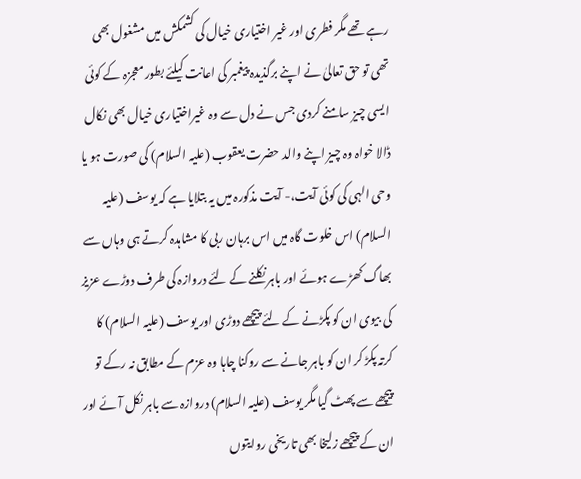رہے تھے مگر فطری اور غیر اختیاری خیال کی کشمکش میں مشغول بھی تھی تو حق تعالیٰ نے اپنے برگذیدہ پیغمبر کی اعانت کیلئے بطور معجزہ کے کوئی ایسی چیز سامنے کردی جس نے دل سے وہ غیراختیاری خیال بھی نکال ڈالا خواہ وہ چیز اپنے والد حضرت یعقوب (علیہ السلام) کی صورت ہو یا وحی الہی کی کوئی آیت،- آیت مذکورہ میں یہ بتلایا ہے کہ یوسف (علیہ السلام) اس خلوت گاہ میں اس برہان ربی کا مشاہدہ کرتے ہی وہاں سے بھاگ کھڑے ہوئے اور باہر نکلنے کے لئے دروازہ کی طرف دوڑے عزیز کی بیوی ان کو پکڑنے کے لئے پیچھے دوڑی اور یوسف (علیہ السلام) کا کرتہ پکڑ کر ان کو باہر جانے سے روکنا چاہا وہ عزم کے مطابق نہ رکے تو پیچھے سے پھٹ گیا مگر یوسف (علیہ السلام) دروازہ سے باہر نکل آئے اور ان کے پیچھے زلیخا بھی تاریخی روایتوں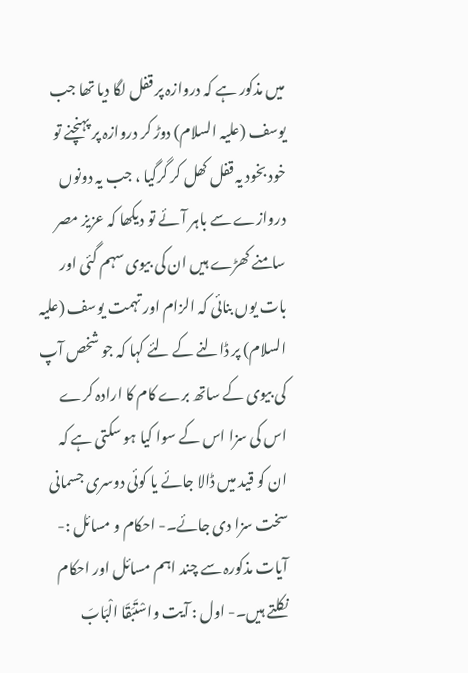میں مذکور ہے کہ دروازہ پر قفل لگا دیا تھا جب یوسف (علیہ السلام) دوڑ کر دروازہ پر پہنچنے تو خود بخود یہ قفل کھل کر گرگیا ، جب یہ دونوں دروازے سے باہر آئے تو دیکھا کہ عزیز مصر سامنے کھڑے ہیں ان کی بیوی سہم گئی اور بات یوں بنائی کہ الزام اور تہمت یوسف (علیہ السلام) پر ڈالنے کے لئے کہا کہ جو شخص آپ کی بیوی کے ساتھ برے کام کا ارادہ کرے اس کی سزا اس کے سوا کیا ہو سکتی ہے کہ ان کو قید میں ڈالا جائے یا کوئی دوسری جسمانی سخت سزا دی جائے۔- احکام و مسائل :- آیات مذکورہ سے چند اہم مسائل اور احکام نکلتے ہیں۔- اول : آیت واسْتَبَقَا الْبَابَ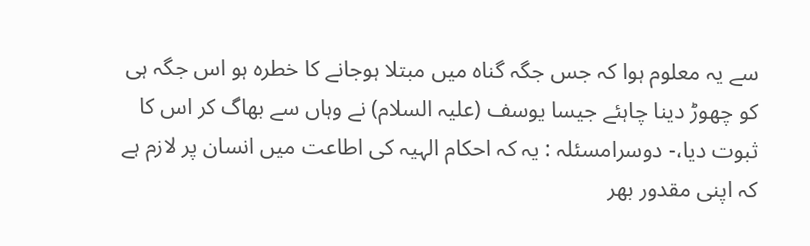سے یہ معلوم ہوا کہ جس جگہ گناہ میں مبتلا ہوجانے کا خطرہ ہو اس جگہ ہی کو چھوڑ دینا چاہئے جیسا یوسف (علیہ السلام) نے وہاں سے بھاگ کر اس کا ثبوت دیا،- دوسرامسئلہ : یہ کہ احکام الہیہ کی اطاعت میں انسان پر لازم ہے کہ اپنی مقدور بھر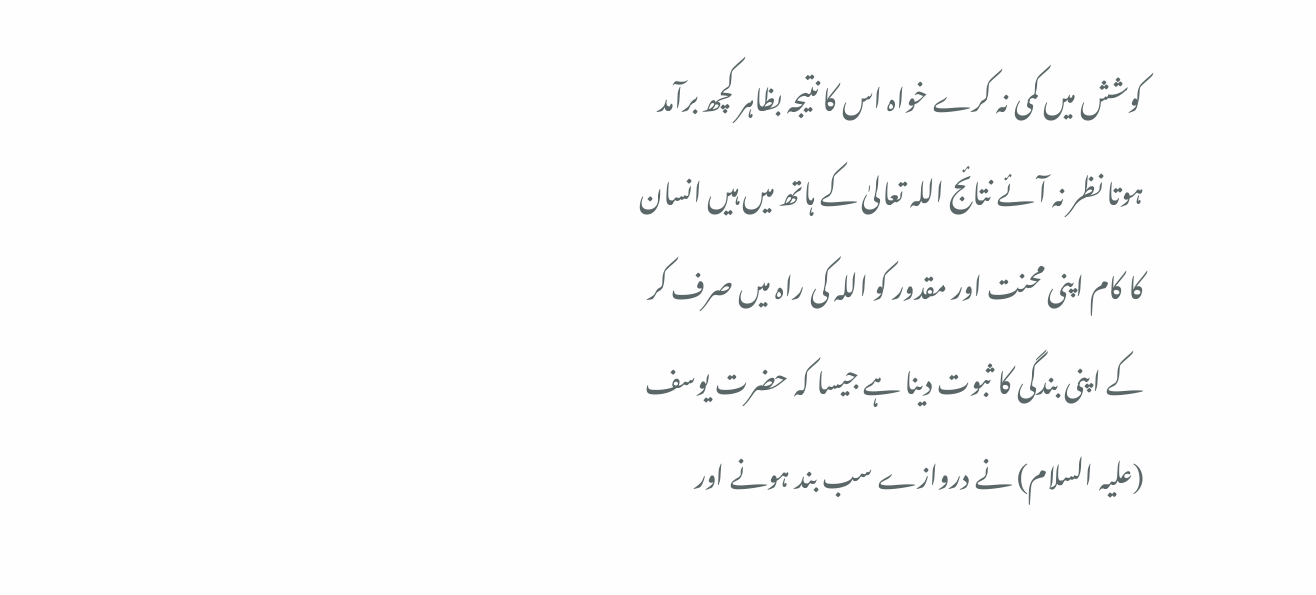کوشش میں کمی نہ کرے خواہ اس کا نتیجہ بظاہر کچھ برآمد ہوتا نظر نہ آئے نتائج اللہ تعالیٰ کے ہاتھ میں ہیں انسان کا کام اپنی محنت اور مقدور کو اللہ کی راہ میں صرف کر کے اپنی بندگی کا ثبوت دینا ہے جیسا کہ حضرت یوسف (علیہ السلام) نے دروازے سب بند ہونے اور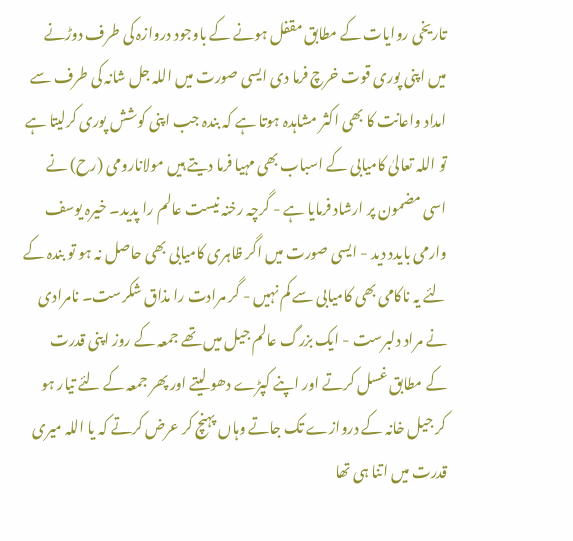تاریخی روایات کے مطابق مقفل ہونے کے باوجود دروازہ کی طرف دوڑنے میں اپنی پوری قوت خرچ فرما دی ایسی صورت میں اللہ جل شانہ کی طرف سے امداد واعانت کا بھی اکثر مشاہدہ ہوتا ہے کہ بندہ جب اپنی کوشش پوری کرلیتا ہے تو اللہ تعالیٰ کامیابی کے اسباب بھی مہیا فرما دیتے ہیں مولانارومی (رح) نے اسی مضمون پر ارشاد فرمایا ہے - گرچہ رخنہ نیست عالم را پدید۔ خیرہ یوسف وارمی بایدد دید - ایسی صورت میں اگر ظاہری کامیابی بھی حاصل نہ ہو تو بندہ کے لئے یہ ناکامی بھی کامیابی سے کم نہیں - گر مرادت را مذاق شکرست۔ نامرادی نے مراد دلبرست - ایک بزرگ عالم جیل میں تھے جمعہ کے روز اپنی قدرت کے مطابق غسل کرتے اور اپنے کپڑے دھو لیتے اور پھر جمعہ کے لئے تیار ہو کر جیل خانہ کے دروازے تک جاتے وہاں پہنچ کر عرض کرتے کہ یا اللہ میری قدرت میں اتنا ہی تھا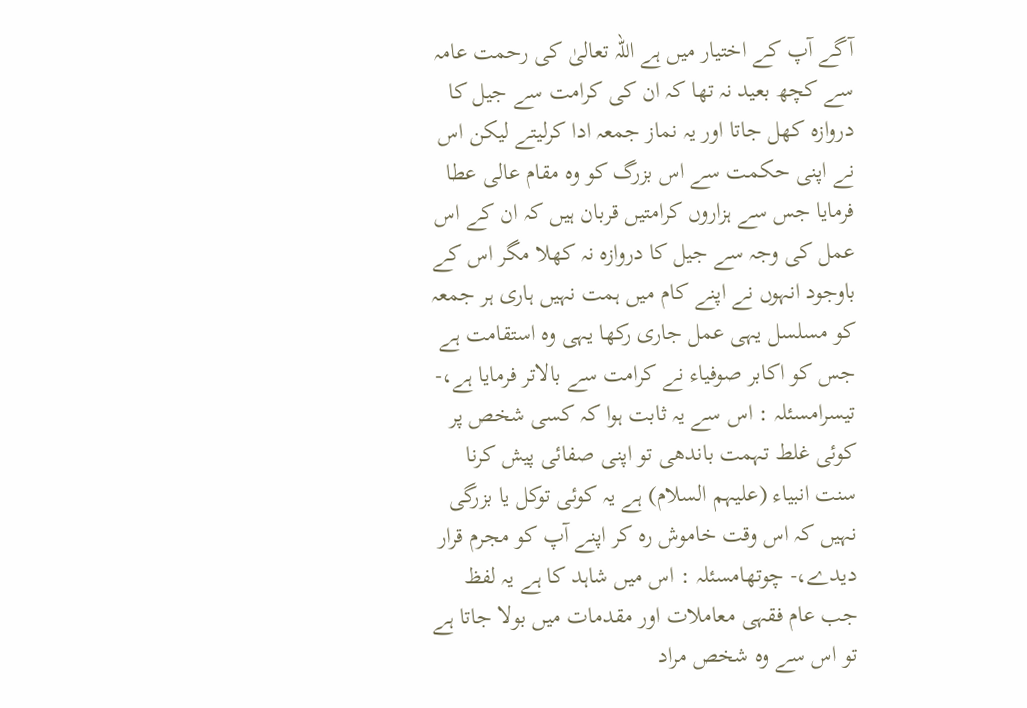آگے آپ کے اختیار میں ہے اللہ تعالیٰ کی رحمت عامہ سے کچھ بعید نہ تھا کہ ان کی کرامت سے جیل کا دروازہ کھل جاتا اور یہ نماز جمعہ ادا کرلیتے لیکن اس نے اپنی حکمت سے اس بزرگ کو وہ مقام عالی عطا فرمایا جس سے ہزاروں کرامتیں قربان ہیں کہ ان کے اس عمل کی وجہ سے جیل کا دروازہ نہ کھلا مگر اس کے باوجود انہوں نے اپنے کام میں ہمت نہیں ہاری ہر جمعہ کو مسلسل یہی عمل جاری رکھا یہی وہ استقامت ہے جس کو اکابر صوفیاء نے کرامت سے بالاتر فرمایا ہے،- تیسرامسئلہ : اس سے یہ ثابت ہوا کہ کسی شخص پر کوئی غلط تہمت باندھی تو اپنی صفائی پیش کرنا سنت انبیاء (علیہم السلام) ہے یہ کوئی توکل یا بزرگی نہیں کہ اس وقت خاموش رہ کر اپنے آپ کو مجرم قرار دیدے،- چوتھامسئلہ : اس میں شاہد کا ہے یہ لفظ جب عام فقہی معاملات اور مقدمات میں بولا جاتا ہے تو اس سے وہ شخص مراد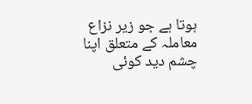ہوتا ہے جو زیر نزاع معاملہ کے متعلق اپنا چشم دید کوئی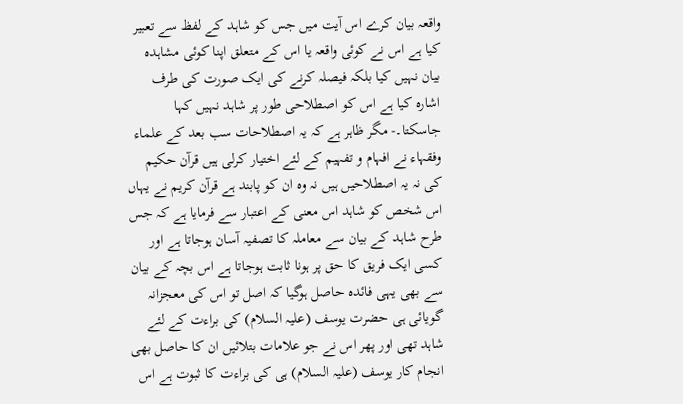واقعہ بیان کرے اس آیت میں جس کو شاہد کے لفظ سے تعبیر کیا ہے اس نے کوئی واقعہ یا اس کے متعلق اپنا کوئی مشاہدہ بیان نہیں کیا بلکہ فیصلہ کرنے کی ایک صورت کی طرف اشارہ کیا ہے اس کو اصطلاحی طور پر شاہد نہیں کہا جاسکتا۔- مگر ظاہر ہے کہ یہ اصطلاحات سب بعد کے علماء وفقہاء نے افہام و تفہیم کے لئے اختیار کرلی ہیں قرآن حکیم کی نہ یہ اصطلاحیں ہیں نہ وہ ان کو پابند ہے قرآن کریم نے یہاں اس شخص کو شاہد اس معنی کے اعتبار سے فرمایا ہے کہ جس طرح شاہد کے بیان سے معاملہ کا تصفیہ آسان ہوجاتا ہے اور کسی ایک فریق کا حق پر ہونا ثابت ہوجاتا ہے اس بچہ کے بیان سے بھی یہی فائدہ حاصل ہوگیا کہ اصل تو اس کی معجزانہ گویائی ہی حضرت یوسف (علیہ السلام) کی براءت کے لئے شاہد تھی اور پھر اس نے جو علامات بتلائیں ان کا حاصل بھی انجام کار یوسف (علیہ السلام) ہی کی براءت کا ثبوت ہے اس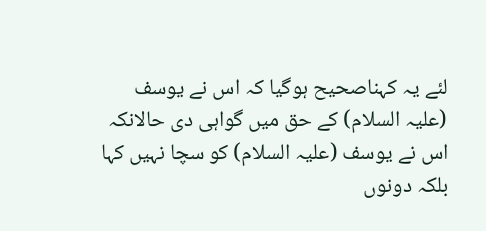لئے یہ کہناصحیح ہوگیا کہ اس نے یوسف (علیہ السلام) کے حق میں گواہی دی حالانکہ اس نے یوسف (علیہ السلام) کو سچا نہیں کہا بلکہ دونوں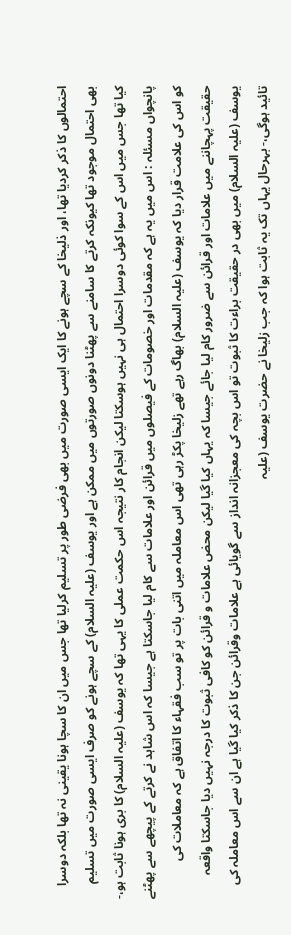احتمالوں کا ذکر کردیا تھا، اور ذلیخا کے سچے ہونے کا ایک ایسی صورت میں بھی فرضی طور پر تسلیم کرلیا تھا جس میں ان کا سچا ہونا یقینی نہ تھا بلکہ دوسرا بھی احتمال موجود تھا کیونکہ کرتے کا سامنے سے پھٹنا دونوں صورتوں میں ممکن ہے اور یوسف (علیہ السلام) کے سچے ہونے کو صرف ایسی صورت میں تسلیم کیا تھا جس میں اس کے سوا کوئی دوسرا احتمال ہی نہیں ہوسکتا لیکن انجام کار نتیجہ اس حکمت عملی کا یہی تھا کہ یوسف (علیہ السلام) کا بری ہونا ثابت ہو،- پانچواں مسئلہ : اس میں یہ ہے کہ مقدمات اور خصومات کے فیصلوں میں قرائن اور علامات سے کام لیا جاسکتا ہے جیسا کہ اس شاہد نے کرتے کے پیچھے سے پھٹنے کو اس کی علامت قرار دیا کہ یوسف (علیہ السلام) بھاگ رہے تھے زلیخا پکڑ رہی تھی اس معاملہ میں اتنی بات پر تو سب فقہاء کا اتفاق ہے کہ معاملات کی حقیقت پہچاننے میں علامات اور قرائن سے ضرور کام لیا جائے جیسا کہ یہاں کیا گیا لیکن محض علامات و قرائن کو کافی ثبوت کا درجہ نہیں دیا جاسکتا واقعہ یوسف (علیہ السلام) میں بھی در حقیقت براءت کا ثبوت تو اس بچہ کی معجزانہ انداز سے گویائی ہے علامات وقرائن جن کا ذکر کیا گیا ہے ان سے اس معاملہ کی تائید ہوگی،- بہرحال یہاں تک یہ ثابت ہوا کہ جب زلیخا نے حضرت یوسف (علیہ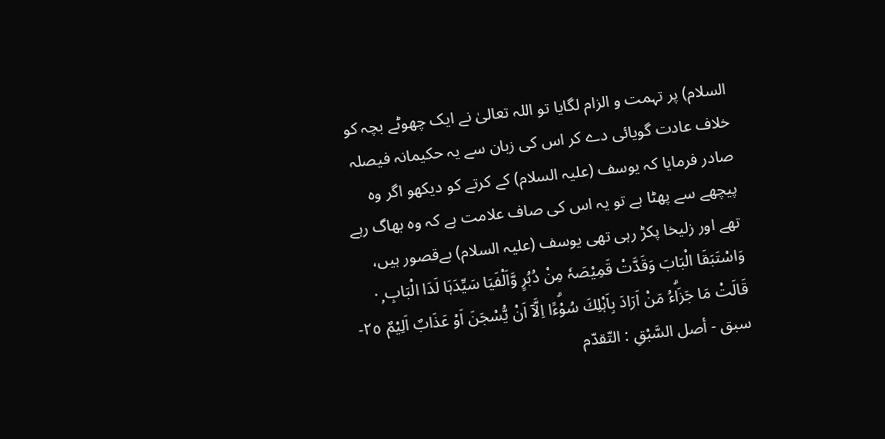السلام) پر تہمت و الزام لگایا تو اللہ تعالیٰ نے ایک چھوٹے بچہ کو خلاف عادت گویائی دے کر اس کی زبان سے یہ حکیمانہ فیصلہ صادر فرمایا کہ یوسف (علیہ السلام) کے کرتے کو دیکھو اگر وہ پیچھے سے پھٹا ہے تو یہ اس کی صاف علامت ہے کہ وہ بھاگ رہے تھے اور زلیخا پکڑ رہی تھی یوسف (علیہ السلام) بےقصور ہیں،
وَاسْتَبَقَا الْبَابَ وَقَدَّتْ قَمِيْصَہٗ مِنْ دُبُرٍ وَّاَلْفَيَا سَيِّدَہَا لَدَا الْبَابِ ٠ۭ قَالَتْ مَا جَزَاۗءُ مَنْ اَرَادَ بِاَہْلِكَ سُوْۗءًا اِلَّآ اَنْ يُّسْجَنَ اَوْ عَذَابٌ اَلِيْمٌ ٢٥- سبق - أصل السَّبْقِ : التّقدّم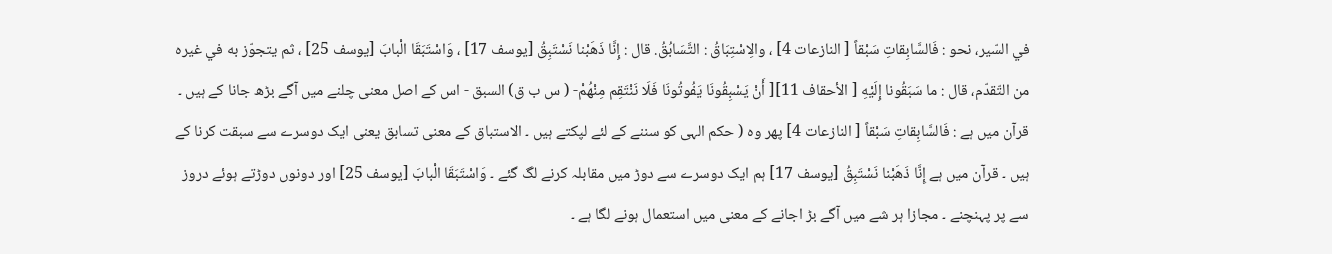في السّير، نحو : فَالسَّابِقاتِ سَبْقاً [ النازعات 4] ، والِاسْتِبَاقُ : التَّسَابُقُ. قال : إِنَّا ذَهَبْنا نَسْتَبِقُ [يوسف 17] ، وَاسْتَبَقَا الْبابَ [يوسف 25] ، ثم يتجوّز به في غيره من التّقدّم، قال : ما سَبَقُونا إِلَيْهِ [ الأحقاف 11][ أَنْ يَسْبِقُونَا يَفُوتُونَا فَلَا نَنْتَقِم مِنْهُمْ- ( س ب ق) السبق - اس کے اصل معنی چلنے میں آگے بڑھ جانا کے ہیں ۔ قرآن میں ہے : فَالسَّابِقاتِ سَبْقاً [ النازعات 4] پھر وہ ( حکم الہی کو سننے کے لئے لپکتے ہیں ۔ الاستباق کے معنی تسابق یعنی ایک دوسرے سے سبقت کرنا کے ہیں ۔ قرآن میں ہے إِنَّا ذَهَبْنا نَسْتَبِقُ [يوسف 17] ہم ایک دوسرے سے دوڑ میں مقابلہ کرنے لگ گئے ۔ وَاسْتَبَقَا الْبابَ [يوسف 25] اور دونوں دوڑتے ہوئے دروز سے پر پہنچنے ۔ مجازا ہر شے میں آگے بڑ اجانے کے معنی میں استعمال ہونے لگا ہے ۔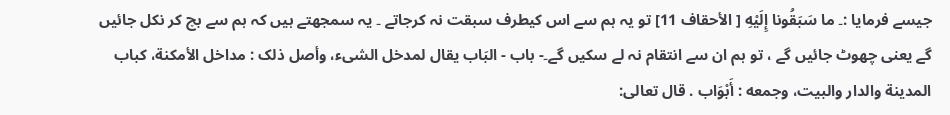جیسے فرمایا :۔ ما سَبَقُونا إِلَيْهِ [ الأحقاف 11] تو یہ ہم سے اس کیطرف سبقت نہ کرجاتے ۔ یہ سمجھتے ہیں کہ ہم سے بچ کر نکل جائیں گے یعنی چھوٹ جائیں گے ، تو ہم ان سے انتقام نہ لے سکیں گے۔- باب - البَاب يقال لمدخل الشیء، وأصل ذلک : مداخل الأمكنة، کباب المدینة والدار والبیت، وجمعه : أَبْوَاب . قال تعالی: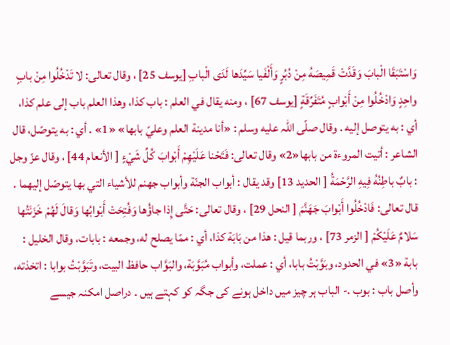وَاسْتَبَقَا الْبابَ وَقَدَّتْ قَمِيصَهُ مِنْ دُبُرٍ وَأَلْفَيا سَيِّدَها لَدَى الْبابِ [يوسف 25] ، وقال تعالی: لا تَدْخُلُوا مِنْ بابٍ واحِدٍ وَادْخُلُوا مِنْ أَبْوابٍ مُتَفَرِّقَةٍ [يوسف 67] ، ومنه يقال في العلم : باب کذا، وهذا العلم باب إلى علم کذا، أي : به يتوصل إليه . وقال صلّى اللہ عليه وسلم : «أنا مدینة العلم وعليّ بابها» «1» . أي : به يتوصّل، قال الشاعر : أتيت المروءة من بابها«2» وقال تعالی: فَتَحْنا عَلَيْهِمْ أَبْوابَ كُلِّ شَيْءٍ [ الأنعام 44] ، وقال عزّ وجل : بابٌ باطِنُهُ فِيهِ الرَّحْمَةُ [ الحدید 13] وقد يقال : أبواب الجنّة وأبواب جهنم للأشياء التي بها يتوصّل إليهما . قال تعالی: فَادْخُلُوا أَبْوابَ جَهَنَّمَ [ النحل 29] ، وقال تعالی: حَتَّى إِذا جاؤُها وَفُتِحَتْ أَبْوابُها وَقالَ لَهُمْ خَزَنَتُها سَلامٌ عَلَيْكُمْ [ الزمر 73] ، وربما قيل : هذا من بَابَة كذا، أي : ممّا يصلح له، وجمعه : بابات، وقال الخلیل : بابة «3» في الحدود، وبَوَّبْتُ بابا، أي : عملت، وأبواب مُبَوَّبَة، والبَوَّاب حافظ البیت، وتَبَوَّبْتُ بوابا : اتخذته، وأصل باب : بوب .- الباب ہر چیز میں داخل ہونے کی جگہ کو کہتے ہیں ۔ دراصل امکنہ جیسے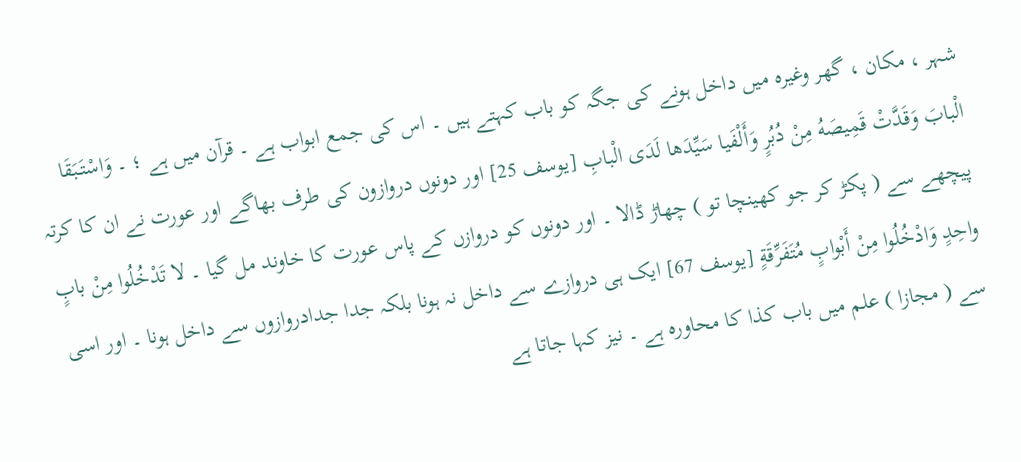شہر ، مکان ، گھر وغیرہ میں داخل ہونے کی جگہ کو باب کہتے ہیں ۔ اس کی جمع ابواب ہے ۔ قرآن میں ہے ؛ ۔ وَاسْتَبَقَا الْبابَ وَقَدَّتْ قَمِيصَهُ مِنْ دُبُرٍ وَأَلْفَيا سَيِّدَها لَدَى الْبابِ [يوسف 25] اور دونوں دروازون کی طرف بھاگے اور عورت نے ان کا کرتہ پیچھے سے ( پکڑ کر جو کھینچا تو ) چھاڑ ڈالا ۔ اور دونوں کو دروازں کے پاس عورت کا خاوند مل گیا ۔ لا تَدْخُلُوا مِنْ بابٍ واحِدٍ وَادْخُلُوا مِنْ أَبْوابٍ مُتَفَرِّقَةٍ [يوسف 67] ایک ہی دروازے سے داخل نہ ہونا بلکہ جدا جدادروازوں سے داخل ہونا ۔ اور اسی سے ( مجازا ) علم میں باب کذا کا محاورہ ہے ۔ نیز کہا جاتا ہے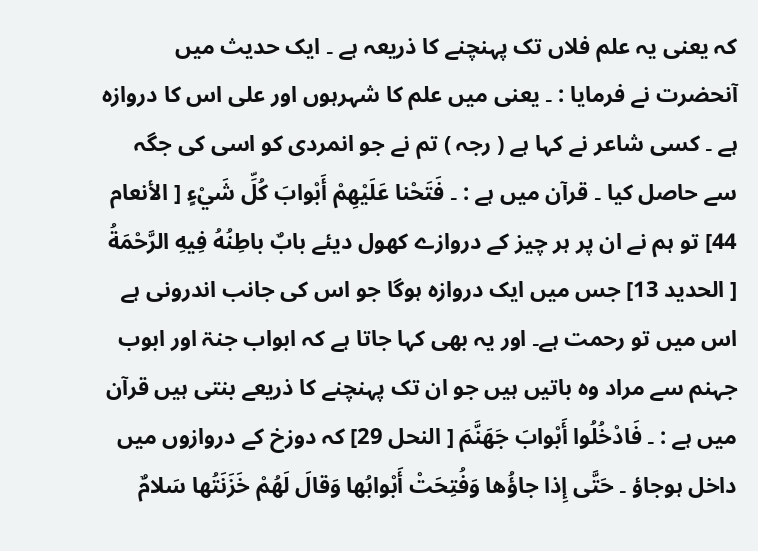کہ یعنی یہ علم فلاں تک پہنچنے کا ذریعہ ہے ۔ ایک حدیث میں آنحضرت نے فرمایا : ۔ یعنی میں علم کا شہرہوں اور علی اس کا دروازہ ہے ۔ کسی شاعر نے کہا ہے ( رجہ ) تم نے جو انمردی کو اسی کی جگہ سے حاصل کیا ۔ قرآن میں ہے : ۔ فَتَحْنا عَلَيْهِمْ أَبْوابَ كُلِّ شَيْءٍ [ الأنعام 44] تو ہم نے ان پر ہر چیز کے دروازے کھول دیئے بابٌ باطِنُهُ فِيهِ الرَّحْمَةُ [ الحدید 13] جس میں ایک دروازہ ہوگا جو اس کی جانب اندرونی ہے اس میں تو رحمت ہے۔ اور یہ بھی کہا جاتا ہے کہ ابواب جنۃ اور ابوب جہنم سے مراد وہ باتیں ہیں جو ان تک پہنچنے کا ذریعے بنتی ہیں قرآن میں ہے : ۔ فَادْخُلُوا أَبْوابَ جَهَنَّمَ [ النحل 29] کہ دوزخ کے دروازوں میں داخل ہوجاؤ ۔ حَتَّى إِذا جاؤُها وَفُتِحَتْ أَبْوابُها وَقالَ لَهُمْ خَزَنَتُها سَلامٌ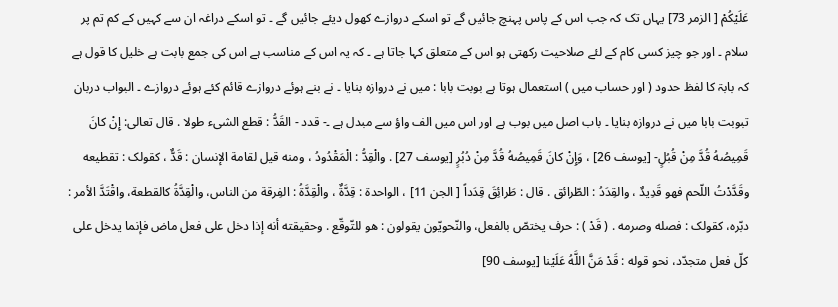عَلَيْكُمْ [ الزمر 73] یہاں تک کہ جب اس کے پاس پہنچ جائیں گے تو اسکے دروازے کھول دیئے جائیں گے ۔ تو اسکے دراغہ ان سے کہیں کے کم تم پر سلام ۔ اور جو چیز کسی کام کے لئے صلاحیت رکھتی ہو اس کے متعلق کہا جاتا ہے ۔ کہ یہ اس کے مناسب ہے اس کی جمع بابت ہے خلیل کا قول ہے کہ بابۃ کا لفظ حدود ( اور حساب میں ) استعمال ہوتا ہے بوبت بابا : میں نے دروازہ بنایا ۔ نے بنے ہوئے دروازے قائم کئے ہوئے دروازے ۔ البواب دربان تبوبت بابا میں نے دروازہ بنایا ۔ باب اصل میں بوب ہے اور اس میں الف واؤ سے مبدل ہے ۔- قدد - القَدُّ : قطع الشیء طولا . قال تعالی: إِنْ كانَ قَمِيصُهُ قُدَّ مِنْ قُبُلٍ- [يوسف 26] ، وَإِنْ كانَ قَمِيصُهُ قُدَّ مِنْ دُبُرٍ [يوسف 27] . والْقِدُّ : الْمَقْدُودُ ، ومنه قيل لقامة الإنسان : قَدٌّ ، کقولک : تقطیعه وقَدَّدْتُ اللّحم فهو قَدِيدٌ ، والقِدَدُ : الطّرائق . قال : طَرائِقَ قِدَداً [ الجن 11] ، الواحدة : قِدَّةٌ ، والْقِدَّةُ : الفِرقة من الناس، والْقِدَّةُ کالقطعة، واقْتَدَّ الأمر : دبّره، کقولک : فصله وصرمه . ( قَدْ ) : حرف يختصّ بالفعل، والنّحويّون يقولون : هو للتّوقّع . وحقیقته أنه إذا دخل علی فعل ماض فإنما يدخل علی كلّ فعل متجدّد، نحو قوله : قَدْ مَنَّ اللَّهُ عَلَيْنا [يوسف 90]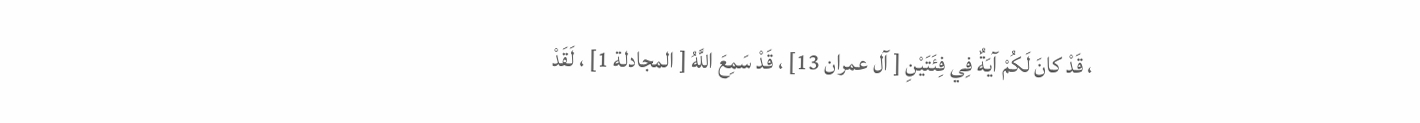، قَدْ كانَ لَكُمْ آيَةٌ فِي فِئَتَيْنِ [ آل عمران 13] ، قَدْ سَمِعَ اللَّهُ [ المجادلة 1] ، لَقَدْ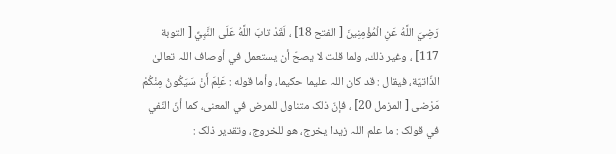رَضِيَ اللَّهُ عَنِ الْمُؤْمِنِينَ [ الفتح 18] ، لَقَدْ تابَ اللَّهُ عَلَى النَّبِيِّ [ التوبة 117] ، وغیر ذلك، ولما قلت لا يصحّ أن يستعمل في أوصاف اللہ تعالیٰ الذّاتيّة، فيقال : قد کان اللہ علیما حكيما، وأما قوله : عَلِمَ أَنْ سَيَكُونُ مِنْكُمْ مَرْضى [ المزمل 20] ، فإنّ ذلک متناول للمرض في المعنی، كما أنّ النّفي في قولک : ما علم اللہ زيدا يخرج، هو للخروج، وتقدیر ذلک :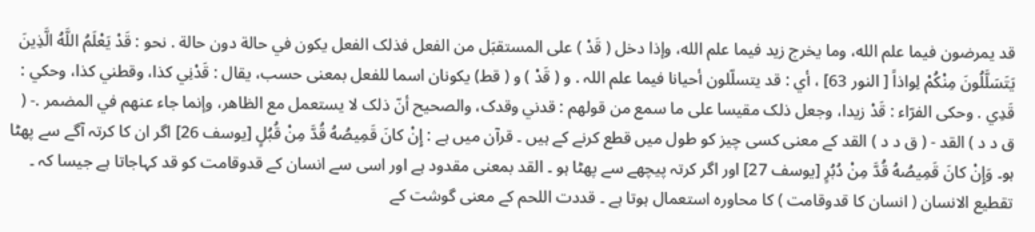قد يمرضون فيما علم الله، وما يخرج زيد فيما علم الله، وإذا دخل ( قَدْ ) علی المستقبَل من الفعل فذلک الفعل يكون في حالة دون حالة . نحو : قَدْ يَعْلَمُ اللَّهُ الَّذِينَ يَتَسَلَّلُونَ مِنْكُمْ لِواذاً [ النور 63] ، أي : قد يتسلّلون أحيانا فيما علم اللہ . و ( قَدْ ) و ( قط) يکونان اسما للفعل بمعنی حسب، يقال : قَدْنِي كذا، وقطني كذا، وحكي : قَدِي . وحكى الفرّاء : قَدْ زيدا، وجعل ذلک مقیسا علی ما سمع من قولهم : قدني وقدک، والصحیح أنّ ذلک لا يستعمل مع الظاهر، وإنما جاء عنهم في المضمر .- ( ق د د ) القد - ( ق د د ) القد کے معنی کسی چیز کو طول میں قطع کرنے کے ہیں ۔ قرآن میں ہے : إِنْ كانَ قَمِيصُهُ قُدَّ مِنْ قُبُلٍ [يوسف 26] اگر ان کا کرتہ آگے سے پھٹا ہو۔ وَإِنْ كانَ قَمِيصُهُ قُدَّ مِنْ دُبُرٍ [يوسف 27] اور اگر کرتہ پیچھے سے پھٹا ہو ۔ القد بمعنی مقدود ہے اور اسی سے انسان کے قدوقامت کو قد کہاجاتا ہے جیسا کہ ۔ تقطیع الانسان ( انسان کا قدوقامت ) کا محاورہ استعمال ہوتا ہے ۔ قددت اللحم کے معنی گوشت کے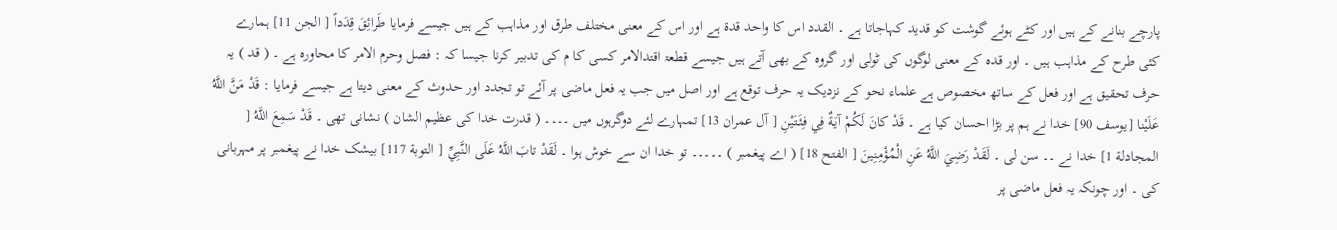پارچے بنانے کے ہیں اور کٹے ہوئے گوشت کو قدید کہاجاتا ہے ۔ القدد اس کا واحد قدۃ ہے اور اس کے معنی مختلف طرق اور مذاہب کے ہیں جیسے فرمایا طَرائِقَ قِدَداً [ الجن 11] ہمارے کئی طرح کے مذاہب ہیں ۔ اور قدہ کے معنی لوگوں کی ٹولی اور گروہ کے بھی آتے ہیں جیسے قطعۃ اقتدالامر کسی کا م کی تدبیر کرنا جیسا کہ : فصل وحرم الامر کا محاورہ ہے ۔ ( قد ) یہ حرف تحقیق ہے اور فعل کے ساتھ مخصوص ہے علماء نحو کے نزدیک یہ حرف توقع ہے اور اصل میں جب یہ فعل ماضی پر آئے تو تجدد اور حدوث کے معنی دیتا ہے جیسے فرمایا : قَدْ مَنَّ اللَّهُ عَلَيْنا [يوسف 90] خدا نے ہم پر بڑا احسان کیا ہے ۔ قَدْ كانَ لَكُمْ آيَةٌ فِي فِئَتَيْنِ [ آل عمران 13] تمہارے لئے دوگرہوں میں ۔۔۔۔ ( قدرت خدا کی عظیم الشان ) نشانی تھی ۔ قَدْ سَمِعَ اللَّهُ [ المجادلة 1] خدا نے ۔۔ سن لی ۔ لَقَدْ رَضِيَ اللَّهُ عَنِ الْمُؤْمِنِينَ [ الفتح 18] ( اے پیغمبر ) ۔۔۔۔۔ تو خدا ان سے خوش ہوا ۔ لَقَدْ تابَ اللَّهُ عَلَى النَّبِيِّ [ التوبة 117] بیشک خدا نے پیغمبر پر مہربانی کی ۔ اور چونکہ یہ فعل ماضی پر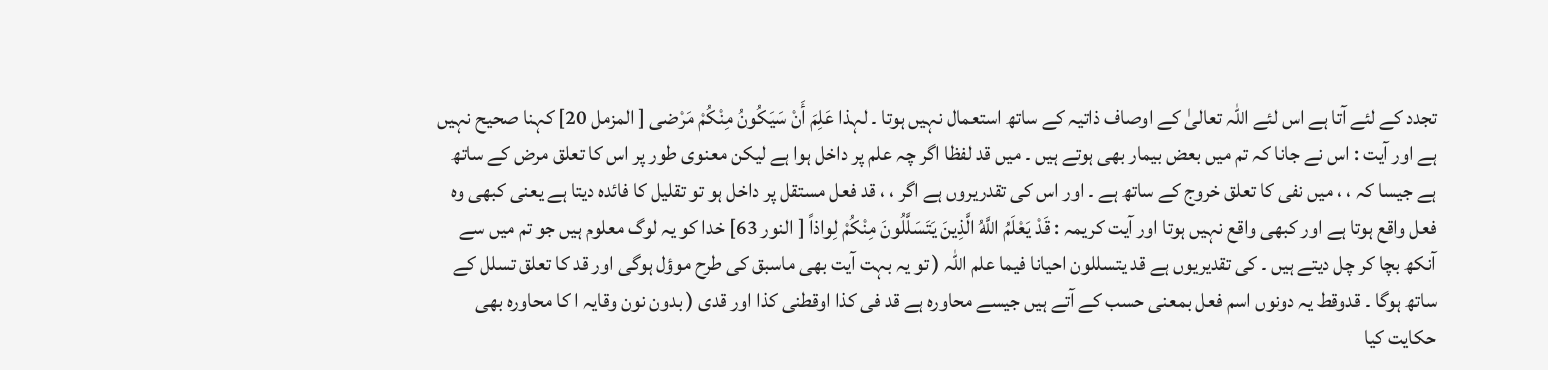تجدد کے لئے آتا ہے اس لئے اللہ تعالیٰ کے اوصاف ذاتیہ کے ساتھ استعمال نہیں ہوتا ۔ لہذا عَلِمَ أَنْ سَيَكُونُ مِنْكُمْ مَرْضى [ المزمل 20] کہنا صحیح نہیں ہے اور آیت : اس نے جانا کہ تم میں بعض بیمار بھی ہوتے ہیں ۔ میں قد لفظا اگر چہ علم پر داخل ہوا ہے لیکن معنوی طور پر اس کا تعلق مرض کے ساتھ ہے جیسا کہ ، ، میں نفی کا تعلق خروج کے ساتھ ہے ۔ اور اس کی تقدریروں ہے اگر ، ، قد فعل مستقل پر داخل ہو تو تقلیل کا فائدہ دیتا ہے یعنی کبھی وہ فعل واقع ہوتا ہے اور کبھی واقع نہیں ہوتا اور آیت کریمہ : قَدْ يَعْلَمُ اللَّهُ الَّذِينَ يَتَسَلَّلُونَ مِنْكُمْ لِواذاً [ النور 63] خدا کو یہ لوگ معلوم ہیں جو تم میں سے آنکھ بچا کر چل دیتے ہیں ۔ کی تقدیریوں ہے قد یتسللون احیانا فیما علم اللہ ( تو یہ بہت آیت بھی ماسبق کی طرح موؤل ہوگی اور قد کا تعلق تسلل کے ساتھ ہوگا ۔ قدوقط یہ دونوں اسم فعل بمعنی حسب کے آتے ہیں جیسے محاورہ ہے قد فی کذا اوقطنی کذا اور قدی ( بدون نون وقایہ ا کا محاورہ بھی حکایت کیا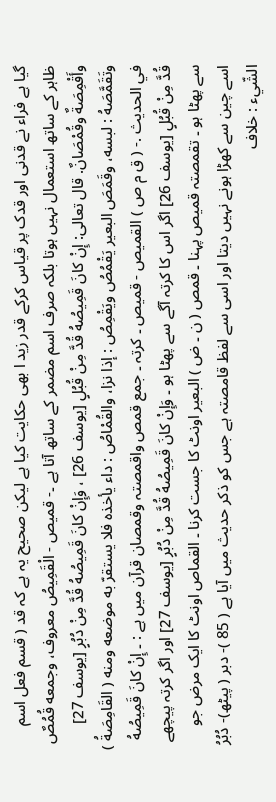گیا ہے فراء نے قدنی اور قدک پر قیاس کرکے قدر زید ا بھی حکایت کیا ہے لیکن صحیح یہ ہے کہ قد ( قسم فعل اسم ظاہر کے ساتھ استعمال نہیں ہوتا بلکہ صرف اسم مضمر کے ساتھ آتا ہے ۔- قمیص - الْقَمِيصُ معروف، وجمعه قُمُصٌ وأَقْمِصَةٌ وقُمْصَانٌ. قال تعالی: إِنْ كانَ قَمِيصُهُ قُدَّ مِنْ قُبُلٍ [يوسف 26] ، وَإِنْ كانَ قَمِيصُهُ قُدَّ مِنْ دُبُرٍ [يوسف 27] وتَقَمَّصَهُ : لبسه، وقَمَصَ البعیر يَقْمُصُ ويَقْمِصُ : إذا نزا، والقُمْاصُ : داء يأخذه فلا يستقرّ به موضعه ومنه ( القَامِصَةُ ) في الحدیث .- ( ق م ص ) القمیص - قمیص ۔ کرتہ ۔ جمع قمص واقمصتہ وقمصان قرآن میں ہے : ۔ إِنْ كانَ قَمِيصُهُ قُدَّ مِنْ قُبُلٍ [يوسف 26] اگر اس کا کرتہ آگے سے پھٹا ہو ۔ وَإِنْ كانَ قَمِيصُهُ قُدَّ مِنْ دُبُرٍ [يوسف 27] اور اگر کرتہ پیچھے سے پھٹا ہو ۔ تقمصتہ قمیص پہنا ۔ قمص ( ن ۔ ض ) البعیر اونٹ کا جست کرنا ۔ القماص اونٹ کا ایک مرض جو اسے چین سے کھڑا ہونے نہیں دیتا اور اسی سے لفظ قامصتہ ہے جس کو ذکر حدیث میں آیا ہے ( 85 )- دبر ( پيٹھ)- دُبُرُ الشّيء : خلاف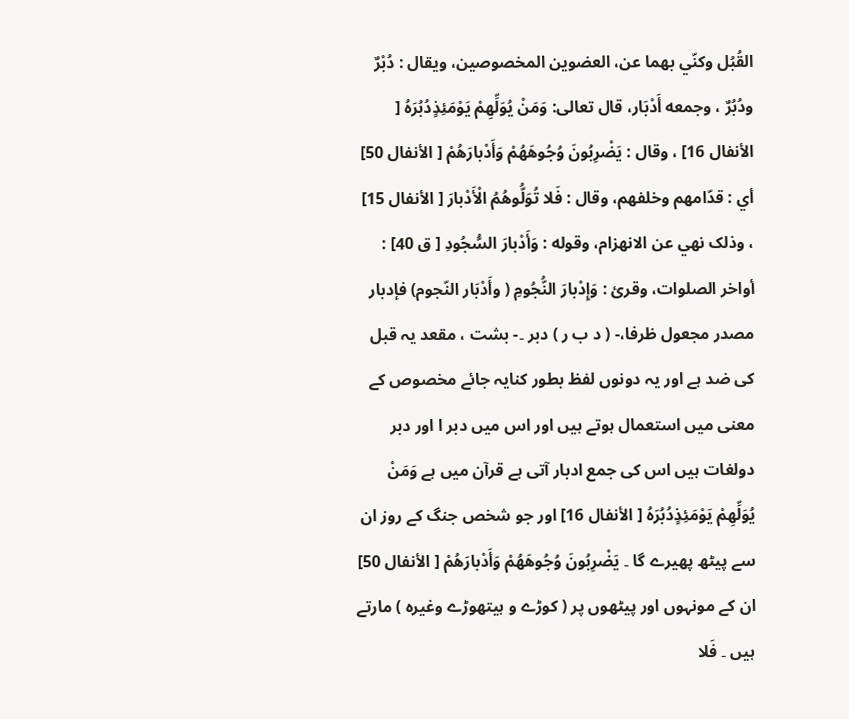القُبُل وكنّي بهما عن، العضوین المخصوصین، ويقال : دُبْرٌ ودُبُرٌ ، وجمعه أَدْبَار، قال تعالی: وَمَنْ يُوَلِّهِمْ يَوْمَئِذٍدُبُرَهُ [ الأنفال 16] ، وقال : يَضْرِبُونَ وُجُوهَهُمْ وَأَدْبارَهُمْ [ الأنفال 50] أي : قدّامهم وخلفهم، وقال : فَلا تُوَلُّوهُمُ الْأَدْبارَ [ الأنفال 15] ، وذلک نهي عن الانهزام، وقوله : وَأَدْبارَ السُّجُودِ [ ق 40] : أواخر الصلوات، وقرئ : وَإِدْبارَ النُّجُومِ ( وأَدْبَار النّجوم) فإدبار مصدر مجعول ظرفا،- ( د ب ر ) دبر ۔- بشت ، مقعد یہ قبل کی ضد ہے اور یہ دونوں لفظ بطور کنایہ جائے مخصوص کے معنی میں استعمال ہوتے ہیں اور اس میں دبر ا اور دبر دولغات ہیں اس کی جمع ادبار آتی ہے قرآن میں ہے وَمَنْ يُوَلِّهِمْ يَوْمَئِذٍدُبُرَهُ [ الأنفال 16] اور جو شخص جنگ کے روز ان سے پیٹھ پھیرے گا ۔ يَضْرِبُونَ وُجُوهَهُمْ وَأَدْبارَهُمْ [ الأنفال 50] ان کے مونہوں اور پیٹھوں پر ( کوڑے و ہیتھوڑے وغیرہ ) مارتے ہیں ۔ فَلا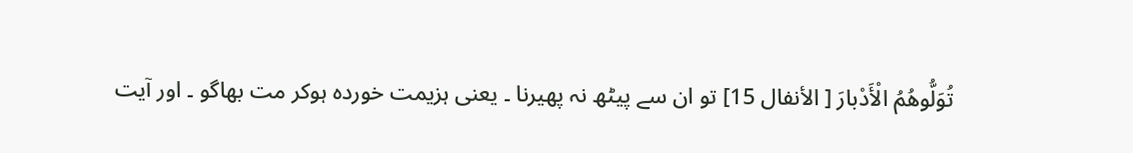تُوَلُّوهُمُ الْأَدْبارَ [ الأنفال 15] تو ان سے پیٹھ نہ پھیرنا ۔ یعنی ہزیمت خوردہ ہوکر مت بھاگو ۔ اور آیت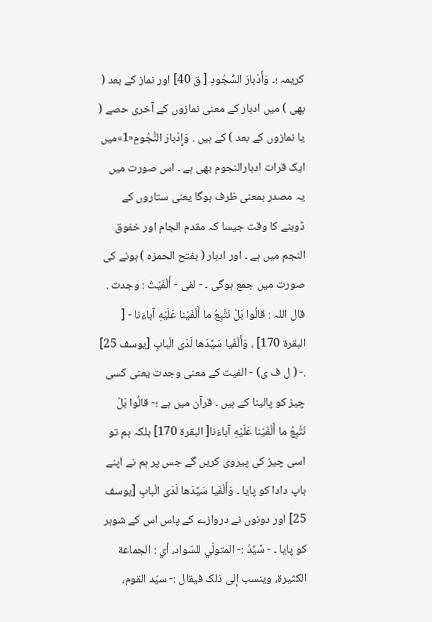کریمہ ؛۔ وَأَدْبارَ السُّجُودِ [ ق 40] اور نماز کے بعد ( بھی ) میں ادبار کے معنی نمازوں کے آخری حصے ( یا نمازوں کے بعد ) کے ہیں . وَإِدْبارَ النُّجُومِ«1»میں ایک قرات ادبارالنجوم بھی ہے ۔ اس صورت میں یہ مصدر بمعنی ظرف ہوگا یعنی ستاروں کے ڈوبنے کا وقت جیسا کہ مقدم الجام اور خفوق النجم میں ہے ۔ اور ادبار ( بفتح الحمزہ ) ہونے کی صورت میں جمع ہوگی ۔ - لفی - أَلْفَيْتُ : وجدت . قال اللہ : قالُوا بَلْ نَتَّبِعُ ما أَلْفَيْنا عَلَيْهِ آباءَنا - [ البقرة 170] ، وَأَلْفَيا سَيِّدَها لَدَى الْبابِ [يوسف 25] .- ( ل ف ی) - الفیت کے معنی وجدت یعنی کسی چیز کو پالینا کے ہیں ۔ قرآن میں ہے ؛- قالُوا بَلْ نَتَّبِعُ ما أَلْفَيْنا عَلَيْهِ آباءَنا[ البقرة 170] بلکہ ہم تو اسی چیز کی پیروی کریں گے جس پر ہم نے اپنے باپ دادا کو پایا ۔ وَأَلْفَيا سَيِّدَها لَدَى الْبابِ [يوسف 25] اور دونوں نے دروازے کے پاس اس کے شوہر کو پایا ۔ - سَّيِّدُ :- المتولّي للسّواد، أي : الجماعة الكثيرة، وينسب إلى ذلک فيقال :- سيّد القوم،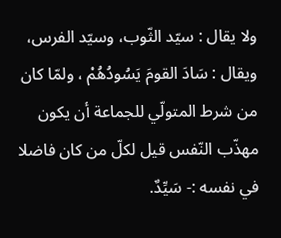ولا يقال : سيّد الثّوب، وسيّد الفرس، ويقال : سَادَ القومَ يَسُودُهُمْ ، ولمّا کان من شرط المتولّي للجماعة أن يكون مهذّب النّفس قيل لكلّ من کان فاضلا في نفسه :- سَيِّدٌ.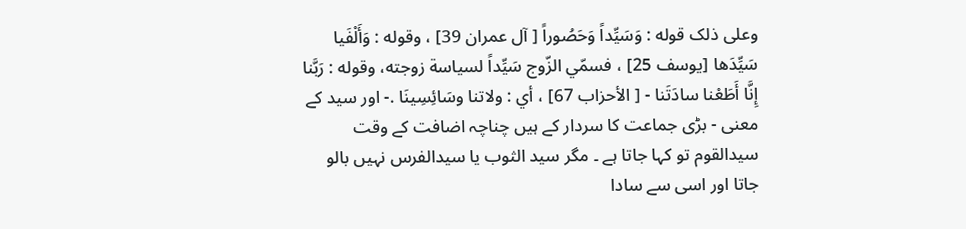وعلی ذلک قوله : وَسَيِّداً وَحَصُوراً [ آل عمران 39] ، وقوله : وَأَلْفَيا سَيِّدَها [يوسف 25] ، فسمّي الزّوج سَيِّداً لسیاسة زوجته، وقوله : رَبَّنا إِنَّا أَطَعْنا سادَتَنا - [ الأحزاب 67] ، أي : ولاتنا وسَائِسِينَا .- اور سید کے معنی - بڑی جماعت کا سردار کے ہیں چناچہ اضافت کے وقت سیدالقوم تو کہا جاتا ہے ۔ مگر سید الثوب یا سیدالفرس نہیں بالو جاتا اور اسی سے سادا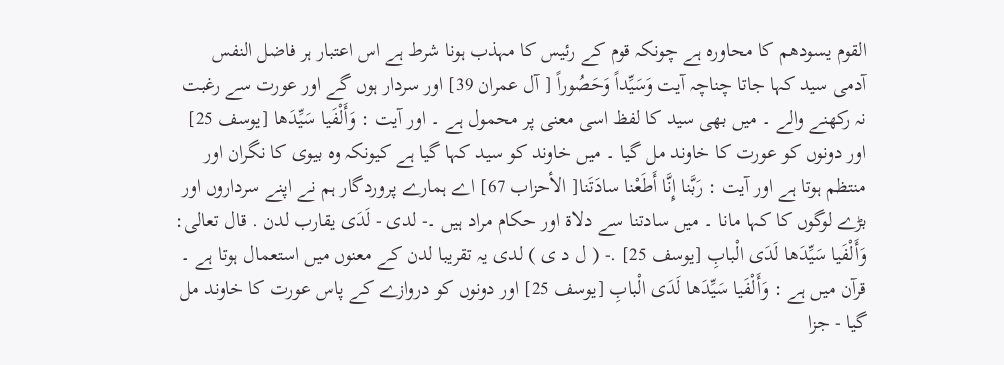القوم یسودھم کا محاورہ ہے چونکہ قوم کے رئیس کا مہذب ہونا شرط ہے اس اعتبار ہر فاضل النفس آدمی سید کہا جاتا چناچہ آیت وَسَيِّداً وَحَصُوراً [ آل عمران 39] اور سردار ہوں گے اور عورت سے رغبت نہ رکھنے والے ۔ میں بھی سید کا لفظ اسی معنی پر محمول ہے ۔ اور آیت : وَأَلْفَيا سَيِّدَها [يوسف 25] اور دونوں کو عورت کا خاوند مل گیا ۔ میں خاوند کو سید کہا گیا ہے کیونکہ وہ بیوی کا نگران اور منتظم ہوتا ہے اور آیت : رَبَّنا إِنَّا أَطَعْنا سادَتَنا[ الأحزاب 67] اے ہمارے پروردگار ہم نے اپنے سرداروں اور بڑے لوگوں کا کہا مانا ۔ میں سادتنا سے دلاۃ اور حکام مراد ہیں ۔- لدی - لَدَى يقارب لدن . قال تعالی: وَأَلْفَيا سَيِّدَها لَدَى الْبابِ [يوسف 25] .- ( ل د ی ) لدی یہ تقریبا لدن کے معنوں میں استعمال ہوتا ہے ۔ قرآن میں ہے : وَأَلْفَيا سَيِّدَها لَدَى الْبابِ [يوسف 25] اور دونوں کو دروازے کے پاس عورت کا خاوند مل گیا - جزا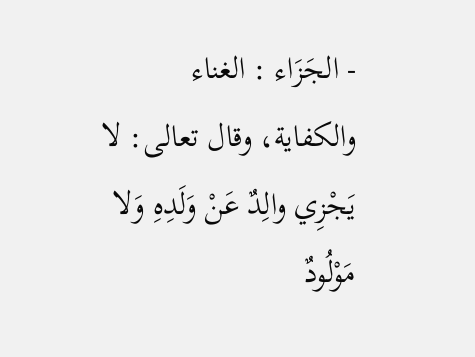- الجَزَاء : الغناء والکفاية، وقال تعالی: لا يَجْزِي والِدٌ عَنْ وَلَدِهِ وَلا مَوْلُودٌ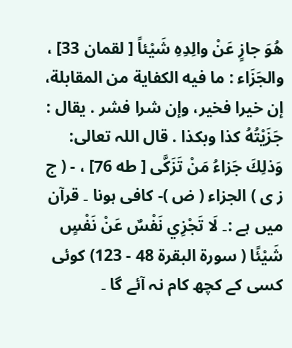هُوَ جازٍ عَنْ والِدِهِ شَيْئاً [ لقمان 33] ، والجَزَاء : ما فيه الکفاية من المقابلة، إن خيرا فخیر، وإن شرا فشر . يقال : جَزَيْتُهُ كذا وبکذا . قال اللہ تعالی: وَذلِكَ جَزاءُ مَنْ تَزَكَّى [ طه 76] ، - ( ج ز ی ) الجزاء ( ض )- کافی ہونا ۔ قرآن میں ہے :۔ لَا تَجْزِي نَفْسٌ عَنْ نَفْسٍ شَيْئًا ( سورة البقرة 48 - 123) کوئی کسی کے کچھ کام نہ آئے گا ۔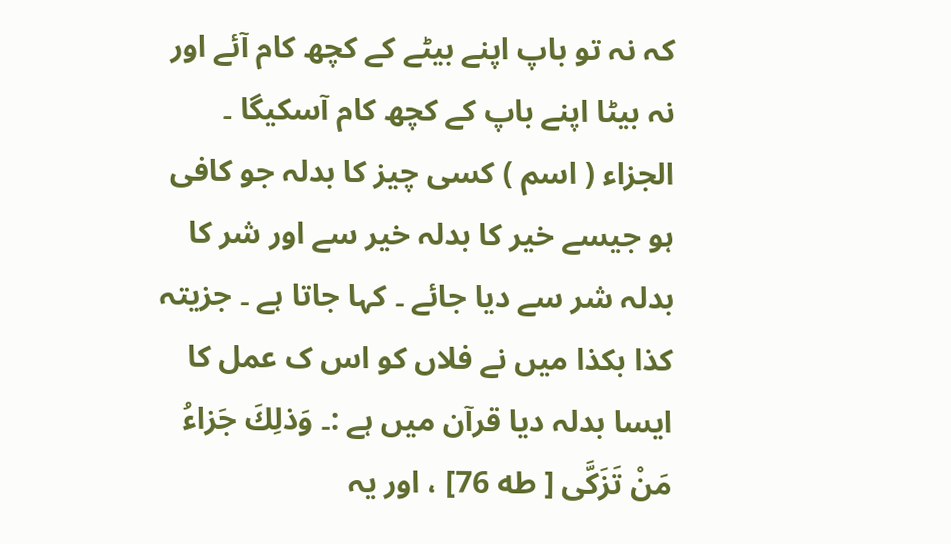کہ نہ تو باپ اپنے بیٹے کے کچھ کام آئے اور نہ بیٹا اپنے باپ کے کچھ کام آسکیگا ۔ الجزاء ( اسم ) کسی چیز کا بدلہ جو کافی ہو جیسے خیر کا بدلہ خیر سے اور شر کا بدلہ شر سے دیا جائے ۔ کہا جاتا ہے ۔ جزیتہ کذا بکذا میں نے فلاں کو اس ک عمل کا ایسا بدلہ دیا قرآن میں ہے :۔ وَذلِكَ جَزاءُ مَنْ تَزَكَّى [ طه 76] ، اور یہ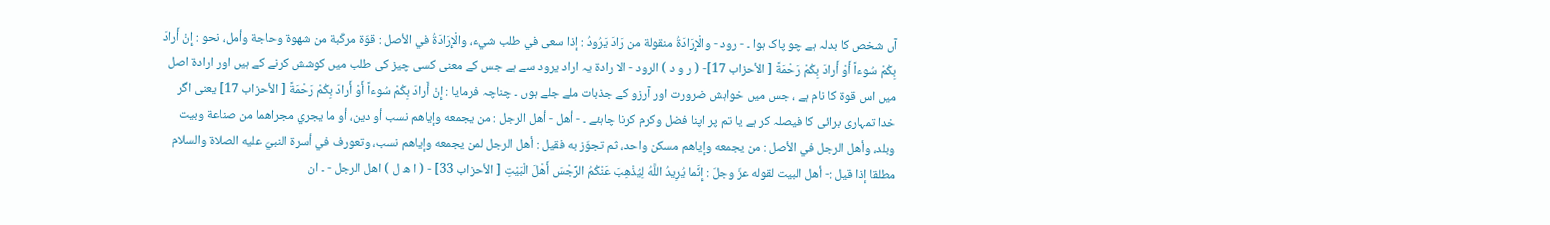آں شخص کا بدلہ ہے چو پاک ہوا ۔ - رود - والْإِرَادَةُ منقولة من رَادَ يَرُودُ : إذا سعی في طلب شيء، والْإِرَادَةُ في الأصل : قوّة مركّبة من شهوة وحاجة وأمل، نحو : إِنْ أَرادَ بِكُمْ سُوءاً أَوْ أَرادَ بِكُمْ رَحْمَةً [ الأحزاب 17]- ( ر و د ) الرود - الا رادۃ یہ اراد یرود سے ہے جس کے معنی کسی چیز کی طلب میں کوشش کرنے کے ہیں اور ارادۃ اصل میں اس قوۃ کا نام ہے ، جس میں خواہش ضرورت اور آرزو کے جذبات ملے جلے ہوں ۔ چناچہ فرمایا : إِنْ أَرادَ بِكُمْ سُوءاً أَوْ أَرادَ بِكُمْ رَحْمَةً [ الأحزاب 17] یعنی اگر خدا تمہاری برائی کا فیصلہ کر ہے یا تم پر اپنا فضل وکرم کرنا چاہئے ۔ - أهل - أهل الرجل : من يجمعه وإياهم نسب أو دين، أو ما يجري مجراهما من صناعة وبیت وبلد، وأهل الرجل في الأصل : من يجمعه وإياهم مسکن واحد، ثم تجوّز به فقیل : أهل الرجل لمن يجمعه وإياهم نسب، وتعورف في أسرة النبيّ عليه الصلاة والسلام مطلقا إذا قيل :- أهل البیت لقوله عزّ وجلّ : إِنَّما يُرِيدُ اللَّهُ لِيُذْهِبَ عَنْكُمُ الرِّجْسَ أَهْلَ الْبَيْتِ [ الأحزاب 33] - ( ا ھ ل ) اھل الرجل - ۔ ان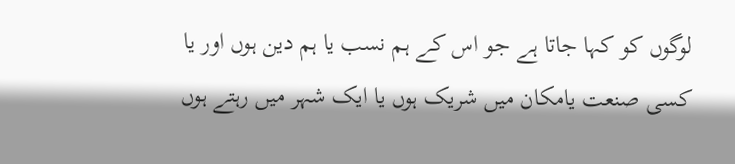لوگوں کو کہا جاتا ہے جو اس کے ہم نسب یا ہم دین ہوں اور یا کسی صنعت یامکان میں شریک ہوں یا ایک شہر میں رہتے ہوں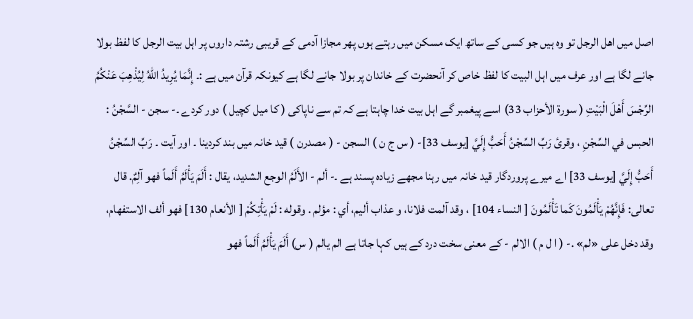اصل میں اھل الرجل تو وہ ہیں جو کسی کے ساتھ ایک مسکن میں رہتے ہوں پھر مجازا آدمی کے قریبی رشتہ داروں پر اہل بیت الرجل کا لفظ بولا جانے لگا ہے اور عرف میں اہل البیت کا لفظ خاص کر آنحضرت کے خاندان پر بولا جانے لگا ہے کیونکہ قرآن میں ہے :۔ إِنَّمَا يُرِيدُ اللهُ لِيُذْهِبَ عَنْكُمُ الرِّجْسَ أَهْلَ الْبَيْتِ ( سورة الأحزاب 33) اسے پیغمبر گے اہل بیت خدا چاہتا ہے کہ تم سے ناپاکی ( کا میل کچیل ) دور کردے ۔- سجن - السَّجْنُ : الحبس في السِّجْنِ ، وقرئ رَبِّ السِّجْنُ أَحَبُّ إِلَيَّ [يوسف 33]- ( س ج ن ) السجن - ( مصدرن ) قید خانہ میں بند کردینا ۔ اور آیت ۔ رَبِّ السِّجْنُ أَحَبُّ إِلَيَّ [يوسف 33] اے میرے پروردگار قید خانہ میں رہنا مجھے زیادہ پسند ہے ۔- ألم - الأَلَمُ الوجع الشدید، يقال : أَلَمَ يَأْلَمُ أَلَماً فهو آلِمٌ. قال تعالی: فَإِنَّهُمْ يَأْلَمُونَ كَما تَأْلَمُونَ [ النساء 104] ، وقد آلمت فلانا، و عذاب أليم، أي : مؤلم . وقوله : لَمْ يَأْتِكُمْ [ الأنعام 130] فهو ألف الاستفهام، وقد دخل علی «لم» .- ( ا ل م ) الالم - کے معنی سخت درد کے ہیں کہا جاتا ہے الم یالم ( س) أَلَمَ يَأْلَمُ أَلَماً فهو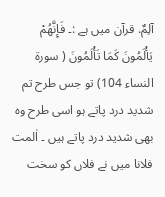آلِمٌ. قرآن میں ہے :۔ فَإِنَّهُمْ يَأْلَمُونَ كَمَا تَأْلَمُونَ ( سورة النساء 104) تو جس طرح تم شدید درد پاتے ہو اسی طرح وہ بھی شدید درد پاتے ہیں ۔ اٰلمت فلانا میں نے فلاں کو سخت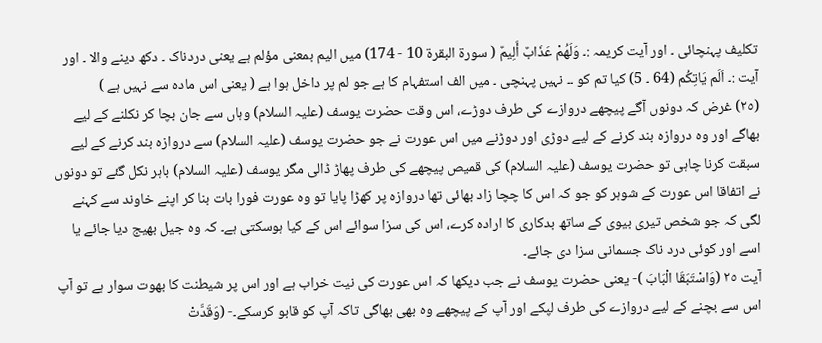تکلیف پہنچائی ۔ اور آیت کریمہ :۔ وَلَهُمْ عَذَابٌ أَلِيمٌ ( سورة البقرة 10 - 174) میں الیم بمعنی مؤلم ہے یعنی دردناک ۔ دکھ دینے والا ۔ اور آیت :۔ اَلَم یَاتِکُم (64 ۔ 5) کیا تم کو ۔۔ نہیں پہنچی ۔ میں الف استفہام کا ہے جو لم پر داخل ہوا ہے ( یعنی اس مادہ سے نہیں ہے )
(٢٥) غرض کہ دونوں آگے پیچھے دروازے کی طرف دوڑے، اس وقت حضرت یوسف (علیہ السلام) وہاں سے جان بچا کر نکلنے کے لیے بھاگے اور وہ دروازہ بند کرنے کے لیے دوڑی اور دوڑنے میں اس عورت نے جو حضرت یوسف (علیہ السلام) سے دروازہ بند کرنے کے لیے سبقت کرنا چاہی تو حضرت یوسف (علیہ السلام) کی قمیص پیچھے کی طرف پھاڑ ڈالی مگر یوسف (علیہ السلام) باہر نکل گئے تو دونوں نے اتفاقا اس عورت کے شوہر کو جو کہ اس کا چچا زاد بھائی تھا دروازہ پر کھڑا پایا تو وہ عورت فورا بات بنا کر اپنے خاوند سے کہنے لگی کہ جو شخص تیری بیوی کے ساتھ بدکاری کا ارادہ کرے، اس کی سزا سوائے اس کے کیا ہوسکتی ہے۔ کہ وہ جیل بھیج دیا جائے یا اسے اور کوئی درد ناک جسمانی سزا دی جائے۔
آیت ٢٥ (وَاسْتَبَقَا الْبَابَ )- یعنی حضرت یوسف نے جب دیکھا کہ اس عورت کی نیت خراب ہے اور اس پر شیطنت کا بھوت سوار ہے تو آپ اس سے بچنے کے لیے دروازے کی طرف لپکے اور آپ کے پیچھے وہ بھی بھاگی تاکہ آپ کو قابو کرسکے۔- (وَقَدَّتْ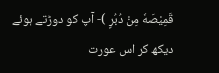قَمِيْصَهٗ مِنْ دُبُرٍ )- آپ کو دوڑتے ہوئے دیکھ کر اس عورت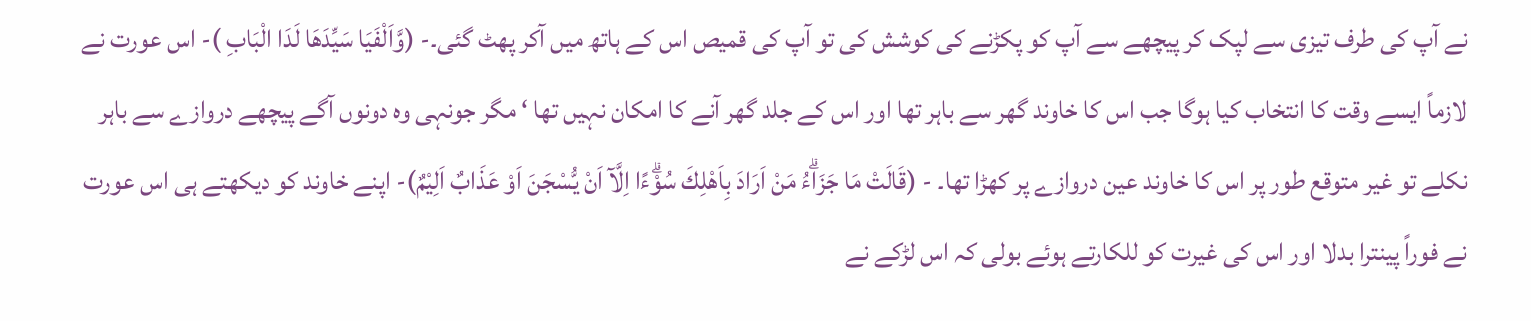نے آپ کی طرف تیزی سے لپک کر پیچھے سے آپ کو پکڑنے کی کوشش کی تو آپ کی قمیص اس کے ہاتھ میں آکر پھٹ گئی۔- (وَّاَلْفَيَا سَيِّدَهَا لَدَا الْبَابِ )- اس عورت نے لازماً ایسے وقت کا انتخاب کیا ہوگا جب اس کا خاوند گھر سے باہر تھا اور اس کے جلد گھر آنے کا امکان نہیں تھا ‘ مگر جونہی وہ دونوں آگے پیچھے دروازے سے باہر نکلے تو غیر متوقع طور پر اس کا خاوند عین دروازے پر کھڑا تھا۔ - (قَالَتْ مَا جَزَاۗءُ مَنْ اَرَادَ بِاَهْلِكَ سُوْۗءًا اِلَّآ اَنْ يُّسْجَنَ اَوْ عَذَابٌ اَلِيْمٌ)- اپنے خاوند کو دیکھتے ہی اس عورت نے فوراً پینترا بدلا اور اس کی غیرت کو للکارتے ہوئے بولی کہ اس لڑکے نے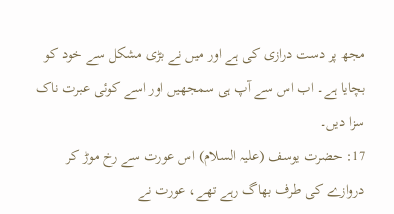مجھ پر دست درازی کی ہے اور میں نے بڑی مشکل سے خود کو بچایا ہے۔ اب اس سے آپ ہی سمجھیں اور اسے کوئی عبرت ناک سزا دیں۔
17: حضرت یوسف (علیہ السلام) اس عورت سے رخ موڑ کر دروازے کی طرف بھاگ رہے تھے، عورت نے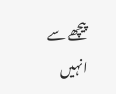پیچھے سے انہیں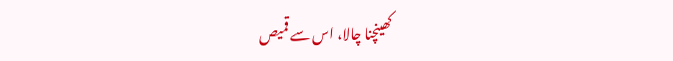کھینچنا چالا، اس سے قمیص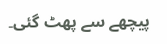پیچھے سے پھٹ گئی۔